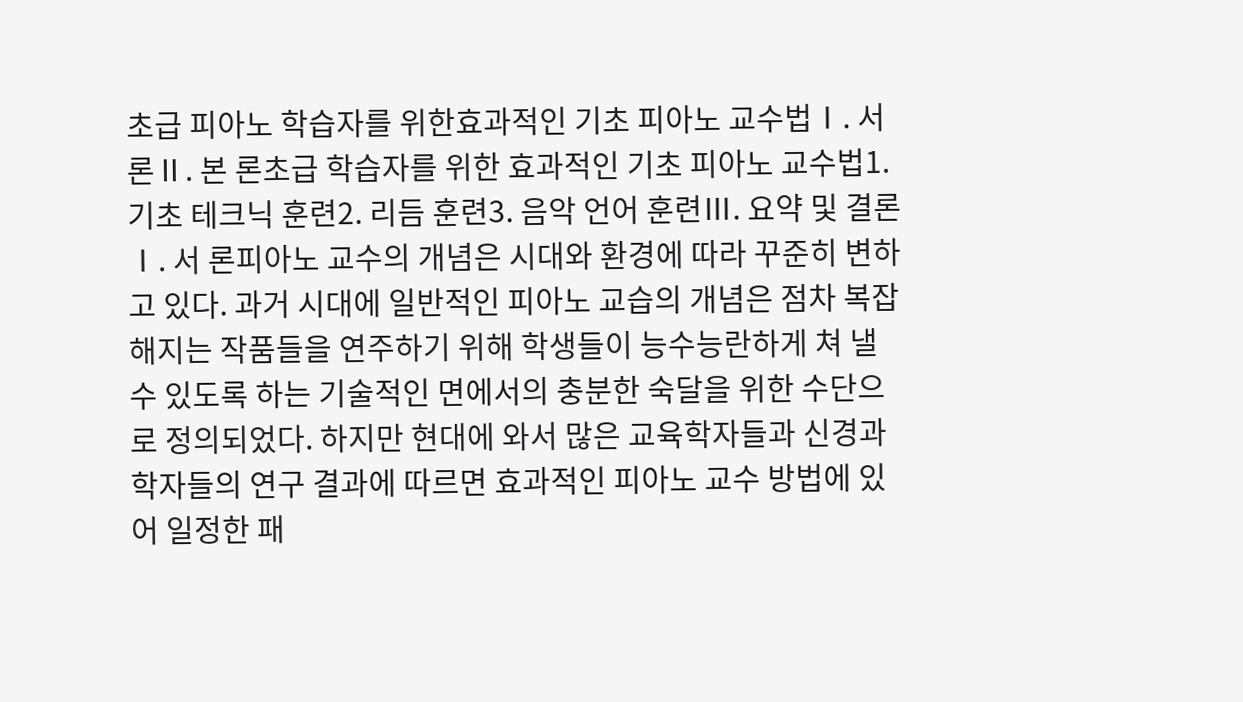초급 피아노 학습자를 위한효과적인 기초 피아노 교수법Ⅰ. 서 론Ⅱ. 본 론초급 학습자를 위한 효과적인 기초 피아노 교수법1. 기초 테크닉 훈련2. 리듬 훈련3. 음악 언어 훈련Ⅲ. 요약 및 결론Ⅰ. 서 론피아노 교수의 개념은 시대와 환경에 따라 꾸준히 변하고 있다. 과거 시대에 일반적인 피아노 교습의 개념은 점차 복잡해지는 작품들을 연주하기 위해 학생들이 능수능란하게 쳐 낼 수 있도록 하는 기술적인 면에서의 충분한 숙달을 위한 수단으로 정의되었다. 하지만 현대에 와서 많은 교육학자들과 신경과학자들의 연구 결과에 따르면 효과적인 피아노 교수 방법에 있어 일정한 패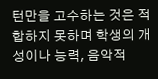턴만을 고수하는 것은 적합하지 못하며 학생의 개성이나 능력, 음악적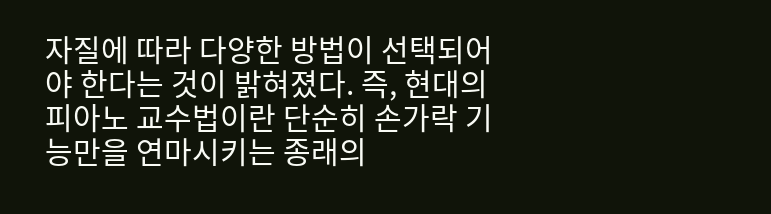자질에 따라 다양한 방법이 선택되어야 한다는 것이 밝혀졌다. 즉, 현대의 피아노 교수법이란 단순히 손가락 기능만을 연마시키는 종래의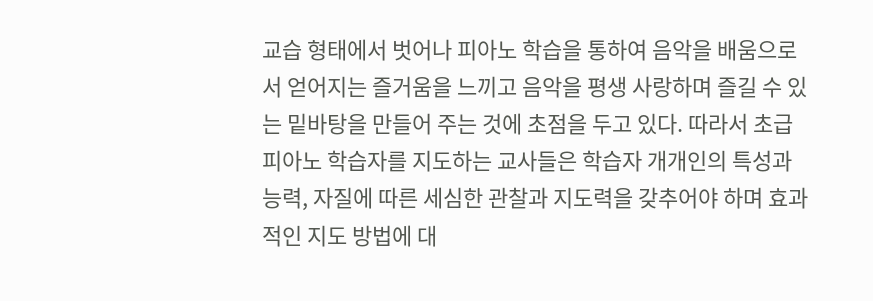교습 형태에서 벗어나 피아노 학습을 통하여 음악을 배움으로서 얻어지는 즐거움을 느끼고 음악을 평생 사랑하며 즐길 수 있는 밑바탕을 만들어 주는 것에 초점을 두고 있다. 따라서 초급 피아노 학습자를 지도하는 교사들은 학습자 개개인의 특성과 능력, 자질에 따른 세심한 관찰과 지도력을 갖추어야 하며 효과적인 지도 방법에 대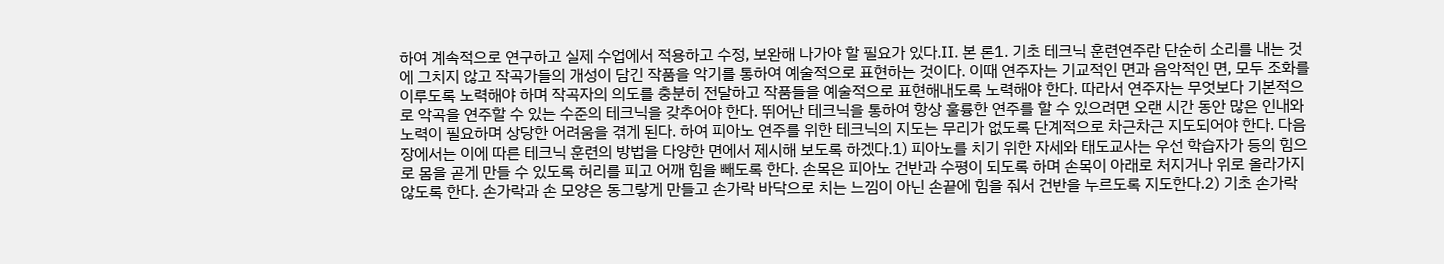하여 계속적으로 연구하고 실제 수업에서 적용하고 수정, 보완해 나가야 할 필요가 있다.Ⅱ. 본 론1. 기초 테크닉 훈련연주란 단순히 소리를 내는 것에 그치지 않고 작곡가들의 개성이 담긴 작품을 악기를 통하여 예술적으로 표현하는 것이다. 이때 연주자는 기교적인 면과 음악적인 면, 모두 조화를 이루도록 노력해야 하며 작곡자의 의도를 충분히 전달하고 작품들을 예술적으로 표현해내도록 노력해야 한다. 따라서 연주자는 무엇보다 기본적으로 악곡을 연주할 수 있는 수준의 테크닉을 갖추어야 한다. 뛰어난 테크닉을 통하여 항상 훌륭한 연주를 할 수 있으려면 오랜 시간 동안 많은 인내와 노력이 필요하며 상당한 어려움을 겪게 된다. 하여 피아노 연주를 위한 테크닉의 지도는 무리가 없도록 단계적으로 차근차근 지도되어야 한다. 다음 장에서는 이에 따른 테크닉 훈련의 방법을 다양한 면에서 제시해 보도록 하겠다.1) 피아노를 치기 위한 자세와 태도교사는 우선 학습자가 등의 힘으로 몸을 곧게 만들 수 있도록 허리를 피고 어깨 힘을 빼도록 한다. 손목은 피아노 건반과 수평이 되도록 하며 손목이 아래로 처지거나 위로 올라가지 않도록 한다. 손가락과 손 모양은 동그랗게 만들고 손가락 바닥으로 치는 느낌이 아닌 손끝에 힘을 줘서 건반을 누르도록 지도한다.2) 기초 손가락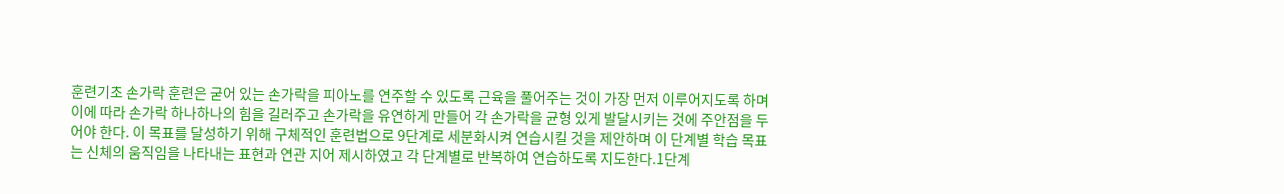훈련기초 손가락 훈련은 굳어 있는 손가락을 피아노를 연주할 수 있도록 근육을 풀어주는 것이 가장 먼저 이루어지도록 하며 이에 따라 손가락 하나하나의 힘을 길러주고 손가락을 유연하게 만들어 각 손가락을 균형 있게 발달시키는 것에 주안점을 두어야 한다. 이 목표를 달성하기 위해 구체적인 훈련법으로 9단계로 세분화시켜 연습시킬 것을 제안하며 이 단계별 학습 목표는 신체의 움직임을 나타내는 표현과 연관 지어 제시하였고 각 단계별로 반복하여 연습하도록 지도한다.1단계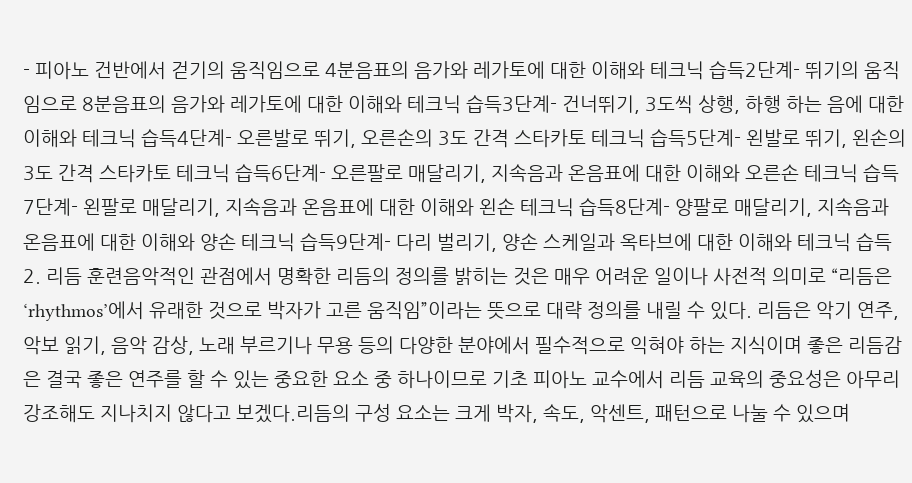- 피아노 건반에서 걷기의 움직임으로 4분음표의 음가와 레가토에 대한 이해와 테크닉 습득2단계- 뛰기의 움직임으로 8분음표의 음가와 레가토에 대한 이해와 테크닉 습득3단계- 건너뛰기, 3도씩 상행, 하행 하는 음에 대한 이해와 테크닉 습득4단계- 오른발로 뛰기, 오른손의 3도 간격 스타카토 테크닉 습득5단계- 왼발로 뛰기, 왼손의 3도 간격 스타카토 테크닉 습득6단계- 오른팔로 매달리기, 지속음과 온음표에 대한 이해와 오른손 테크닉 습득7단계- 왼팔로 매달리기, 지속음과 온음표에 대한 이해와 왼손 테크닉 습득8단계- 양팔로 매달리기, 지속음과 온음표에 대한 이해와 양손 테크닉 습득9단계- 다리 벌리기, 양손 스케일과 옥타브에 대한 이해와 테크닉 습득2. 리듬 훈련음악적인 관점에서 명확한 리듬의 정의를 밝히는 것은 매우 어려운 일이나 사전적 의미로 “리듬은 ‘rhythmos’에서 유래한 것으로 박자가 고른 움직임”이라는 뜻으로 대략 정의를 내릴 수 있다. 리듬은 악기 연주, 악보 읽기, 음악 감상, 노래 부르기나 무용 등의 다양한 분야에서 필수적으로 익혀야 하는 지식이며 좋은 리듬감은 결국 좋은 연주를 할 수 있는 중요한 요소 중 하나이므로 기초 피아노 교수에서 리듬 교육의 중요성은 아무리 강조해도 지나치지 않다고 보겠다.리듬의 구성 요소는 크게 박자, 속도, 악센트, 패턴으로 나눌 수 있으며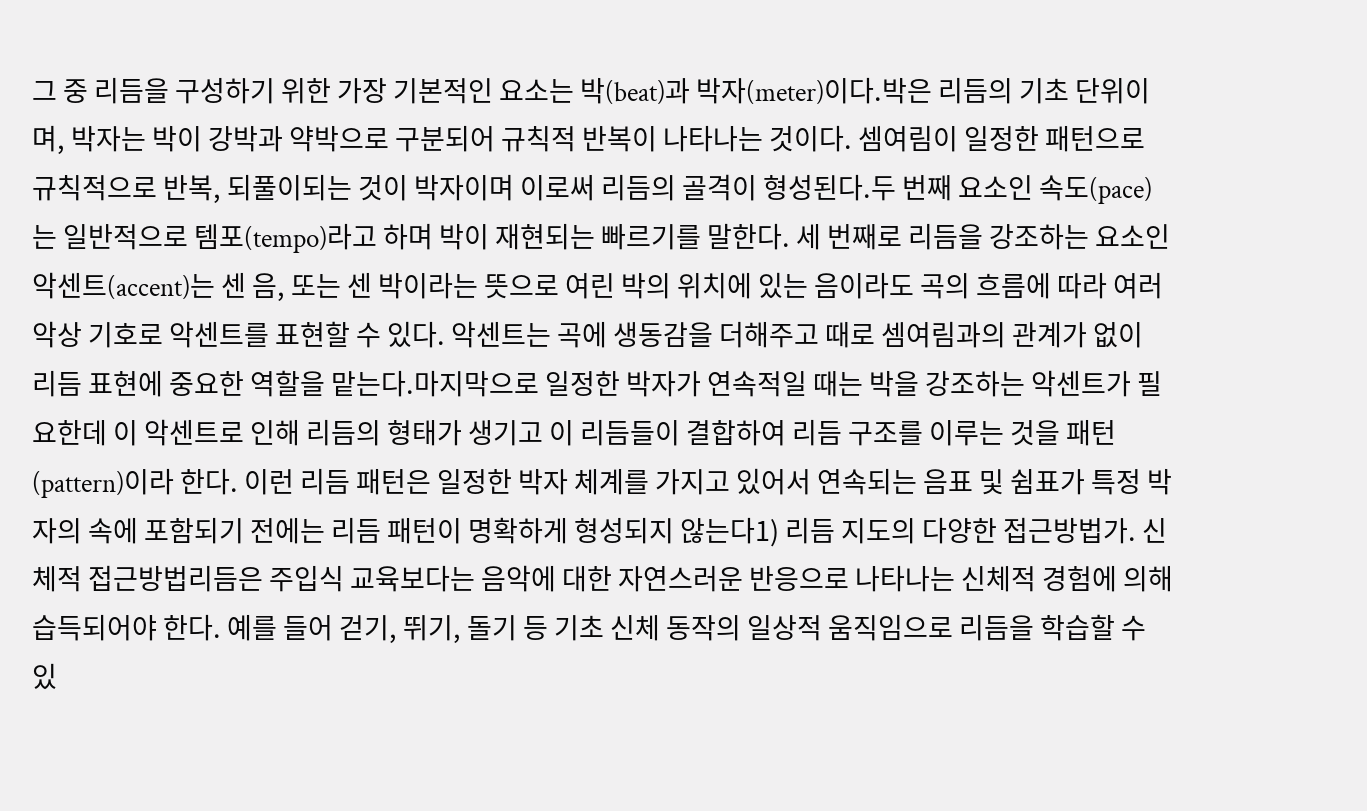그 중 리듬을 구성하기 위한 가장 기본적인 요소는 박(beat)과 박자(meter)이다.박은 리듬의 기초 단위이며, 박자는 박이 강박과 약박으로 구분되어 규칙적 반복이 나타나는 것이다. 셈여림이 일정한 패턴으로 규칙적으로 반복, 되풀이되는 것이 박자이며 이로써 리듬의 골격이 형성된다.두 번째 요소인 속도(pace)는 일반적으로 템포(tempo)라고 하며 박이 재현되는 빠르기를 말한다. 세 번째로 리듬을 강조하는 요소인 악센트(accent)는 센 음, 또는 센 박이라는 뜻으로 여린 박의 위치에 있는 음이라도 곡의 흐름에 따라 여러 악상 기호로 악센트를 표현할 수 있다. 악센트는 곡에 생동감을 더해주고 때로 셈여림과의 관계가 없이 리듬 표현에 중요한 역할을 맡는다.마지막으로 일정한 박자가 연속적일 때는 박을 강조하는 악센트가 필요한데 이 악센트로 인해 리듬의 형태가 생기고 이 리듬들이 결합하여 리듬 구조를 이루는 것을 패턴(pattern)이라 한다. 이런 리듬 패턴은 일정한 박자 체계를 가지고 있어서 연속되는 음표 및 쉼표가 특정 박자의 속에 포함되기 전에는 리듬 패턴이 명확하게 형성되지 않는다1) 리듬 지도의 다양한 접근방법가. 신체적 접근방법리듬은 주입식 교육보다는 음악에 대한 자연스러운 반응으로 나타나는 신체적 경험에 의해 습득되어야 한다. 예를 들어 걷기, 뛰기, 돌기 등 기초 신체 동작의 일상적 움직임으로 리듬을 학습할 수 있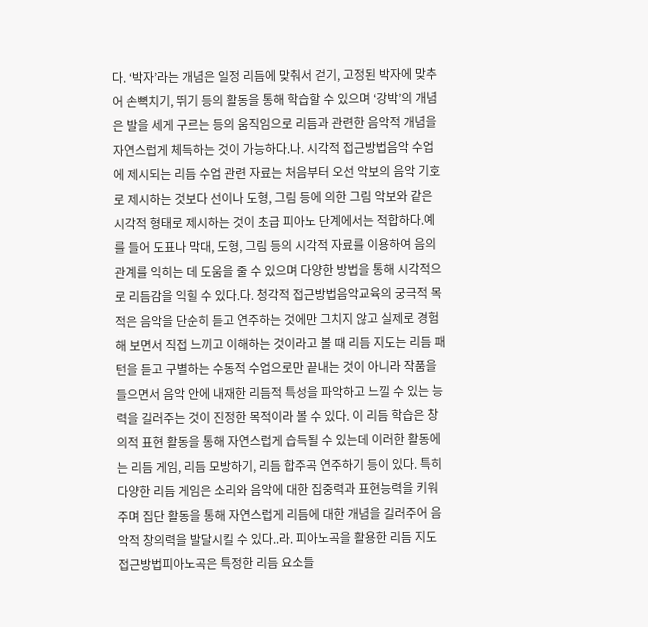다. ‘박자’라는 개념은 일정 리듬에 맞춰서 걷기, 고정된 박자에 맞추어 손뼉치기, 뛰기 등의 활동을 통해 학습할 수 있으며 ‘강박’의 개념은 발을 세게 구르는 등의 움직임으로 리듬과 관련한 음악적 개념을 자연스럽게 체득하는 것이 가능하다.나. 시각적 접근방법음악 수업에 제시되는 리듬 수업 관련 자료는 처음부터 오선 악보의 음악 기호로 제시하는 것보다 선이나 도형, 그림 등에 의한 그림 악보와 같은 시각적 형태로 제시하는 것이 초급 피아노 단계에서는 적합하다.예를 들어 도표나 막대, 도형, 그림 등의 시각적 자료를 이용하여 음의 관계를 익히는 데 도움을 줄 수 있으며 다양한 방법을 통해 시각적으로 리듬감을 익힐 수 있다.다. 청각적 접근방법음악교육의 궁극적 목적은 음악을 단순히 듣고 연주하는 것에만 그치지 않고 실제로 경험해 보면서 직접 느끼고 이해하는 것이라고 볼 때 리듬 지도는 리듬 패턴을 듣고 구별하는 수동적 수업으로만 끝내는 것이 아니라 작품을 들으면서 음악 안에 내재한 리듬적 특성을 파악하고 느낄 수 있는 능력을 길러주는 것이 진정한 목적이라 볼 수 있다. 이 리듬 학습은 창의적 표현 활동을 통해 자연스럽게 습득될 수 있는데 이러한 활동에는 리듬 게임, 리듬 모방하기, 리듬 합주곡 연주하기 등이 있다. 특히 다양한 리듬 게임은 소리와 음악에 대한 집중력과 표현능력을 키워주며 집단 활동을 통해 자연스럽게 리듬에 대한 개념을 길러주어 음악적 창의력을 발달시킬 수 있다..라. 피아노곡을 활용한 리듬 지도 접근방법피아노곡은 특정한 리듬 요소들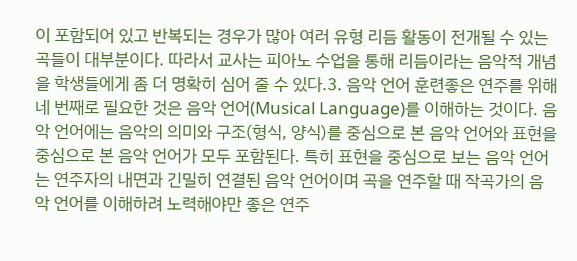이 포함되어 있고 반복되는 경우가 많아 여러 유형 리듬 활동이 전개될 수 있는 곡들이 대부분이다. 따라서 교사는 피아노 수업을 통해 리듬이라는 음악적 개념을 학생들에게 좀 더 명확히 심어 줄 수 있다.3. 음악 언어 훈련좋은 연주를 위해 네 번째로 필요한 것은 음악 언어(Musical Language)를 이해하는 것이다. 음악 언어에는 음악의 의미와 구조(형식, 양식)를 중심으로 본 음악 언어와 표현을 중심으로 본 음악 언어가 모두 포함된다. 특히 표현을 중심으로 보는 음악 언어는 연주자의 내면과 긴밀히 연결된 음악 언어이며 곡을 연주할 때 작곡가의 음악 언어를 이해하려 노력해야만 좋은 연주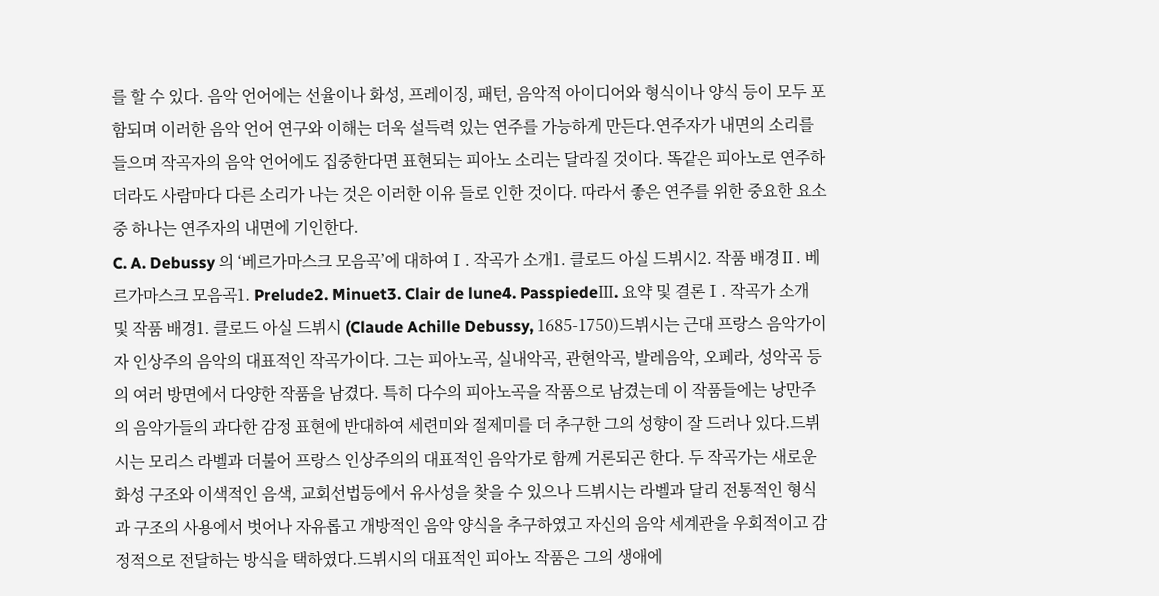를 할 수 있다. 음악 언어에는 선율이나 화성, 프레이징, 패턴, 음악적 아이디어와 형식이나 양식 등이 모두 포함되며 이러한 음악 언어 연구와 이해는 더욱 설득력 있는 연주를 가능하게 만든다.연주자가 내면의 소리를 들으며 작곡자의 음악 언어에도 집중한다면 표현되는 피아노 소리는 달라질 것이다. 똑같은 피아노로 연주하더라도 사람마다 다른 소리가 나는 것은 이러한 이유 들로 인한 것이다. 따라서 좋은 연주를 위한 중요한 요소 중 하나는 연주자의 내면에 기인한다.
C. A. Debussy 의 ‘베르가마스크 모음곡’에 대하여Ⅰ. 작곡가 소개1. 클로드 아실 드뷔시2. 작품 배경Ⅱ. 베르가마스크 모음곡1. Prelude2. Minuet3. Clair de lune4. PasspiedeⅢ. 요약 및 결론Ⅰ. 작곡가 소개 및 작품 배경1. 클로드 아실 드뷔시 (Claude Achille Debussy, 1685-1750)드뷔시는 근대 프랑스 음악가이자 인상주의 음악의 대표적인 작곡가이다. 그는 피아노곡, 실내악곡, 관현악곡, 발레음악, 오페라, 성악곡 등의 여러 방면에서 다양한 작품을 남겼다. 특히 다수의 피아노곡을 작품으로 남겼는데 이 작품들에는 낭만주의 음악가들의 과다한 감정 표현에 반대하여 세련미와 절제미를 더 추구한 그의 성향이 잘 드러나 있다.드뷔시는 모리스 라벨과 더불어 프랑스 인상주의의 대표적인 음악가로 함께 거론되곤 한다. 두 작곡가는 새로운 화성 구조와 이색적인 음색, 교회선법등에서 유사성을 찾을 수 있으나 드뷔시는 라벨과 달리 전통적인 형식과 구조의 사용에서 벗어나 자유롭고 개방적인 음악 양식을 추구하였고 자신의 음악 세계관을 우회적이고 감정적으로 전달하는 방식을 택하였다.드뷔시의 대표적인 피아노 작품은 그의 생애에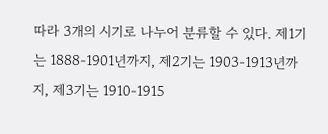따라 3개의 시기로 나누어 분류할 수 있다. 제1기는 1888-1901년까지, 제2기는 1903-1913년까지, 제3기는 1910-1915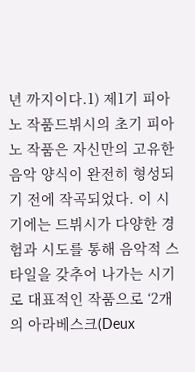년 까지이다.1) 제1기 피아노 작품드뷔시의 초기 피아노 작품은 자신만의 고유한 음악 양식이 완전히 형성되기 전에 작곡되었다. 이 시기에는 드뷔시가 다양한 경험과 시도를 통해 음악적 스타일을 갖추어 나가는 시기로 대표적인 작품으로 ‘2개의 아라베스크(Deux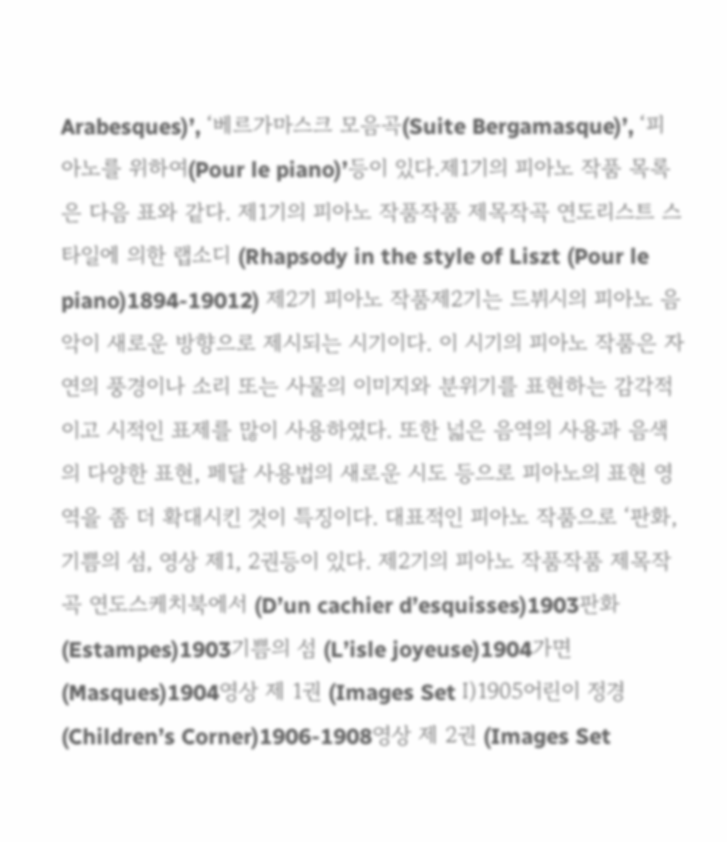Arabesques)’, ‘베르가마스크 모음곡(Suite Bergamasque)’, ‘피아노를 위하여(Pour le piano)’등이 있다.제1기의 피아노 작품 목록은 다음 표와 같다. 제1기의 피아노 작품작품 제목작곡 연도리스트 스타일에 의한 랩소디 (Rhapsody in the style of Liszt (Pour le piano)1894-19012) 제2기 피아노 작품제2기는 드뷔시의 피아노 음악이 새로운 방향으로 제시되는 시기이다. 이 시기의 피아노 작품은 자연의 풍경이나 소리 또는 사물의 이미지와 분위기를 표현하는 감각적이고 시적인 표제를 많이 사용하였다. 또한 넓은 음역의 사용과 음색의 다양한 표현, 페달 사용법의 새로운 시도 등으로 피아노의 표현 영역을 좀 더 확대시킨 것이 특징이다. 대표적인 피아노 작품으로 ‘판화, 기쁨의 섬, 영상 제1, 2권등이 있다. 제2기의 피아노 작품작품 제목작곡 연도스케치북에서 (D’un cachier d’esquisses)1903판화 (Estampes)1903기쁨의 섬 (L’isle joyeuse)1904가면 (Masques)1904영상 제 1권 (Images Set Ⅰ)1905어린이 정경 (Children’s Corner)1906-1908영상 제 2권 (Images Set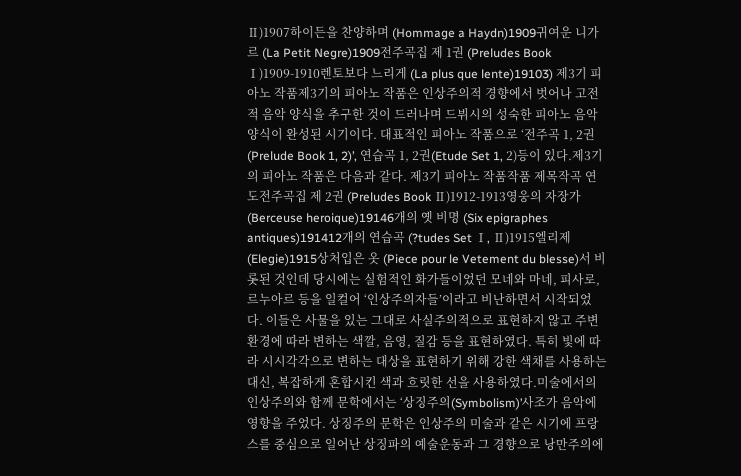Ⅱ)1907하이든을 찬양하며 (Hommage a Haydn)1909귀여운 니가르 (La Petit Negre)1909전주곡집 제 1권 (Preludes Book Ⅰ)1909-1910렌토보다 느리게 (La plus que lente)19103) 제3기 피아노 작품제3기의 피아노 작품은 인상주의적 경향에서 벗어나 고전적 음악 양식을 추구한 것이 드러나며 드뷔시의 성숙한 피아노 음악 양식이 완성된 시기이다. 대표적인 피아노 작품으로 ‘전주곡 1, 2권(Prelude Book 1, 2)’, 연습곡 1, 2권(Etude Set 1, 2)등이 있다.제3기의 피아노 작품은 다음과 같다. 제3기 피아노 작품작품 제목작곡 연도전주곡집 제 2권 (Preludes Book Ⅱ)1912-1913영웅의 자장가 (Berceuse heroique)19146개의 옛 비명 (Six epigraphes antiques)191412개의 연습곡 (?tudes Set Ⅰ, Ⅱ)1915엘리제 (Elegie)1915상처입은 옷 (Piece pour le Vetement du blesse)서 비롯된 것인데 당시에는 실험적인 화가들이었던 모네와 마네, 피사로, 르누아르 등을 일컬어 ‘인상주의자들’이라고 비난하면서 시작되었다. 이들은 사물을 있는 그대로 사실주의적으로 표현하지 않고 주변 환경에 따라 변하는 색깔, 음영, 질감 등을 표현하였다. 특히 빛에 따라 시시각각으로 변하는 대상을 표현하기 위해 강한 색채를 사용하는 대신, 복잡하게 혼합시킨 색과 흐릿한 선을 사용하였다.미술에서의 인상주의와 함께 문학에서는 ‘상징주의(Symbolism)’사조가 음악에 영향을 주었다. 상징주의 문학은 인상주의 미술과 같은 시기에 프랑스를 중심으로 일어난 상징파의 예술운동과 그 경향으로 낭만주의에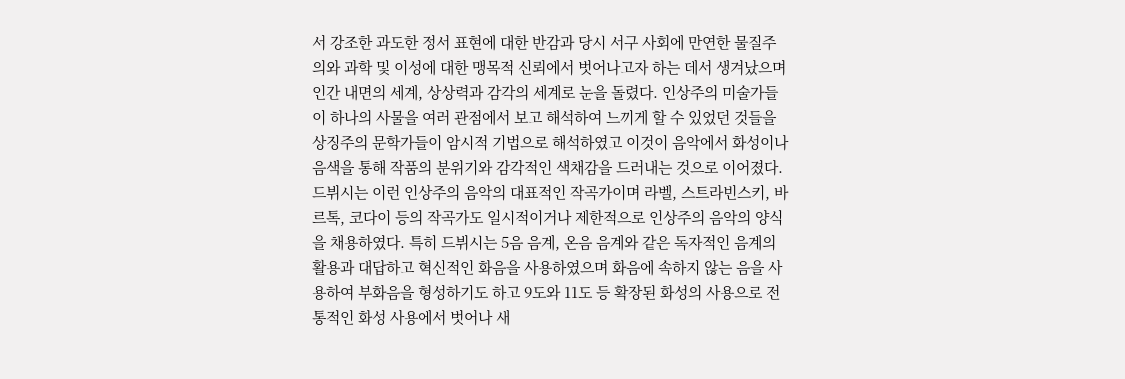서 강조한 과도한 정서 표현에 대한 반감과 당시 서구 사회에 만연한 물질주의와 과학 및 이성에 대한 맹목적 신뢰에서 벗어나고자 하는 데서 생겨났으며 인간 내면의 세계, 상상력과 감각의 세계로 눈을 돌렸다. 인상주의 미술가들이 하나의 사물을 여러 관점에서 보고 해석하여 느끼게 할 수 있었던 것들을 상징주의 문학가들이 암시적 기법으로 해석하였고 이것이 음악에서 화성이나 음색을 통해 작품의 분위기와 감각적인 색채감을 드러내는 것으로 이어졌다.드뷔시는 이런 인상주의 음악의 대표적인 작곡가이며 라벨, 스트라빈스키, 바르톡, 코다이 등의 작곡가도 일시적이거나 제한적으로 인상주의 음악의 양식을 채용하였다. 특히 드뷔시는 5음 음계, 온음 음계와 같은 독자적인 음계의 활용과 대답하고 혁신적인 화음을 사용하였으며 화음에 속하지 않는 음을 사용하여 부화음을 형성하기도 하고 9도와 11도 등 확장된 화성의 사용으로 전통적인 화성 사용에서 벗어나 새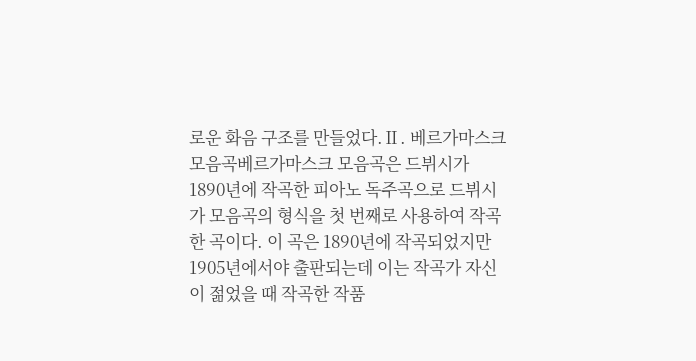로운 화음 구조를 만들었다.Ⅱ. 베르가마스크 모음곡베르가마스크 모음곡은 드뷔시가 1890년에 작곡한 피아노 독주곡으로 드뷔시가 모음곡의 형식을 첫 번째로 사용하여 작곡한 곡이다. 이 곡은 1890년에 작곡되었지만 1905년에서야 출판되는데 이는 작곡가 자신이 젊었을 때 작곡한 작품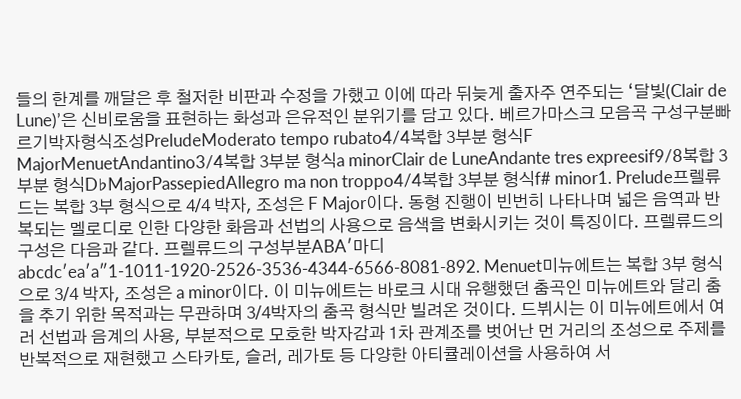들의 한계를 깨달은 후 철저한 비판과 수정을 가했고 이에 따라 뒤늦게 출자주 연주되는 ‘달빛(Clair de Lune)’은 신비로움을 표현하는 화성과 은유적인 분위기를 담고 있다. 베르가마스크 모음곡 구성구분빠르기박자형식조성PreludeModerato tempo rubato4/4복합 3부분 형식F MajorMenuetAndantino3/4복합 3부분 형식a minorClair de LuneAndante tres expreesif9/8복합 3부분 형식D♭MajorPassepiedAllegro ma non troppo4/4복합 3부분 형식f# minor1. Prelude프렐류드는 복합 3부 형식으로 4/4 박자, 조성은 F Major이다. 동형 진행이 빈번히 나타나며 넓은 음역과 반복되는 멜로디로 인한 다양한 화음과 선법의 사용으로 음색을 변화시키는 것이 특징이다. 프렐류드의 구성은 다음과 같다. 프렐류드의 구성부분ABA′마디abcdc′ea′a″1-1011-1920-2526-3536-4344-6566-8081-892. Menuet미뉴에트는 복합 3부 형식으로 3/4 박자, 조성은 a minor이다. 이 미뉴에트는 바로크 시대 유행했던 춤곡인 미뉴에트와 달리 춤을 추기 위한 목적과는 무관하며 3/4박자의 춤곡 형식만 빌려온 것이다. 드뷔시는 이 미뉴에트에서 여러 선법과 음계의 사용, 부분적으로 모호한 박자감과 1차 관계조를 벗어난 먼 거리의 조성으로 주제를 반복적으로 재현했고 스타카토, 슬러, 레가토 등 다양한 아티큘레이션을 사용하여 서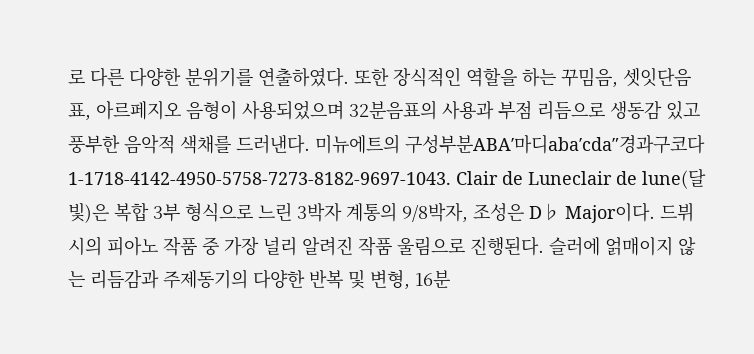로 다른 다양한 분위기를 연출하였다. 또한 장식적인 역할을 하는 꾸밈음, 셋잇단음표, 아르페지오 음형이 사용되었으며 32분음표의 사용과 부점 리듬으로 생동감 있고 풍부한 음악적 색채를 드러낸다. 미뉴에트의 구성부분ABA′마디aba′cda″경과구코다1-1718-4142-4950-5758-7273-8182-9697-1043. Clair de Luneclair de lune(달빛)은 복합 3부 형식으로 느린 3박자 계통의 9/8박자, 조성은 D♭ Major이다. 드뷔시의 피아노 작품 중 가장 널리 알려진 작품 울림으로 진행된다. 슬러에 얽매이지 않는 리듬감과 주제동기의 다양한 반복 및 변형, 16분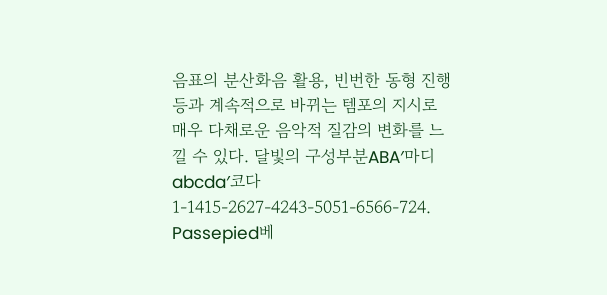음표의 분산화음 활용, 빈번한 동형 진행 등과 계속적으로 바뀌는 템포의 지시로 매우 다채로운 음악적 질감의 변화를 느낄 수 있다. 달빛의 구성부분ABA′마디abcda′코다1-1415-2627-4243-5051-6566-724. Passepied베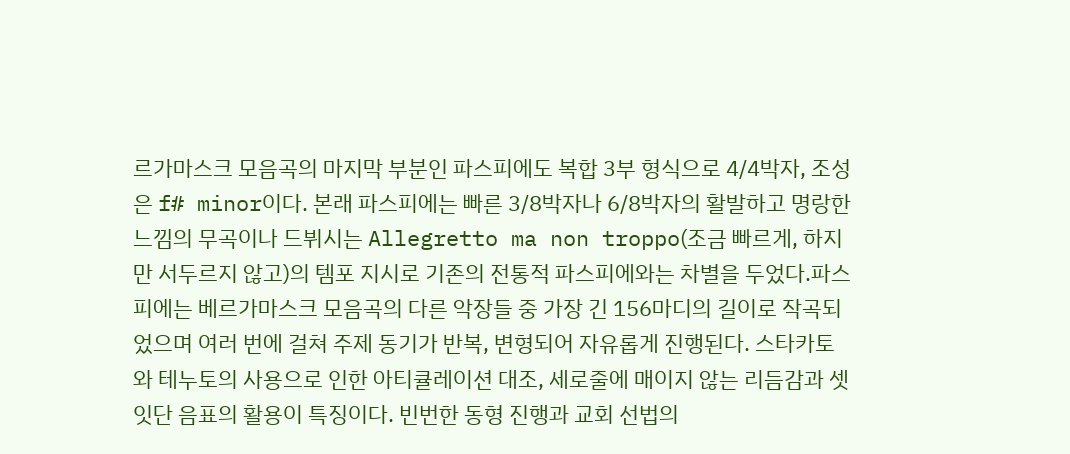르가마스크 모음곡의 마지막 부분인 파스피에도 복합 3부 형식으로 4/4박자, 조성은 f# minor이다. 본래 파스피에는 빠른 3/8박자나 6/8박자의 활발하고 명랑한 느낌의 무곡이나 드뷔시는 Allegretto ma non troppo(조금 빠르게, 하지만 서두르지 않고)의 템포 지시로 기존의 전통적 파스피에와는 차별을 두었다.파스피에는 베르가마스크 모음곡의 다른 악장들 중 가장 긴 156마디의 길이로 작곡되었으며 여러 번에 걸쳐 주제 동기가 반복, 변형되어 자유롭게 진행된다. 스타카토와 테누토의 사용으로 인한 아티큘레이션 대조, 세로줄에 매이지 않는 리듬감과 셋잇단 음표의 활용이 특징이다. 빈번한 동형 진행과 교회 선법의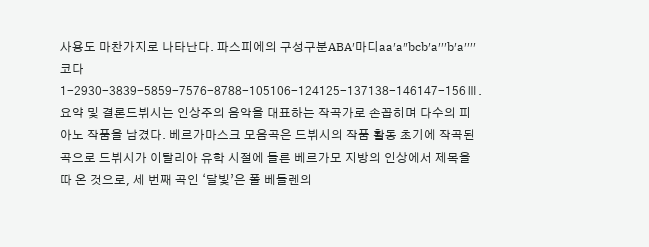사용도 마찬가지로 나타난다. 파스피에의 구성구분ABA′마디aa′a″bcb′a′′′b′a′′′′코다1-2930-3839-5859-7576-8788-105106-124125-137138-146147-156Ⅲ. 요약 및 결론드뷔시는 인상주의 음악을 대표하는 작곡가로 손꼽히며 다수의 피아노 작품을 남겼다. 베르가마스크 모음곡은 드뷔시의 작품 활동 초기에 작곡된 곡으로 드뷔시가 이탈리아 유학 시절에 들른 베르가모 지방의 인상에서 제목을 따 온 것으로, 세 번째 곡인 ‘달빛’은 폴 베들렌의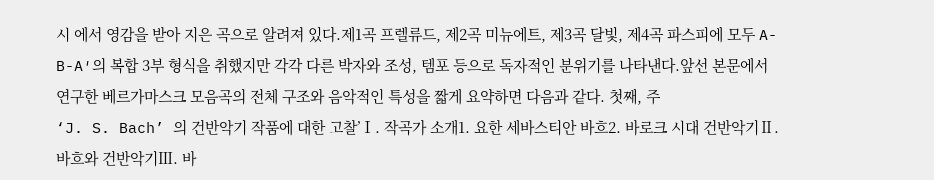시 에서 영감을 받아 지은 곡으로 알려져 있다.제1곡 프렐류드, 제2곡 미뉴에트, 제3곡 달빛, 제4곡 파스피에 모두 A-B-A′의 복합 3부 형식을 취했지만 각각 다른 박자와 조성, 템포 등으로 독자적인 분위기를 나타낸다.앞선 본문에서 연구한 베르가마스크 모음곡의 전체 구조와 음악적인 특성을 짧게 요약하면 다음과 같다. 첫째, 주
‘J. S. Bach’ 의 건반악기 작품에 대한 고찰’Ⅰ. 작곡가 소개1. 요한 세바스티안 바흐2. 바로크 시대 건반악기Ⅱ. 바흐와 건반악기Ⅲ. 바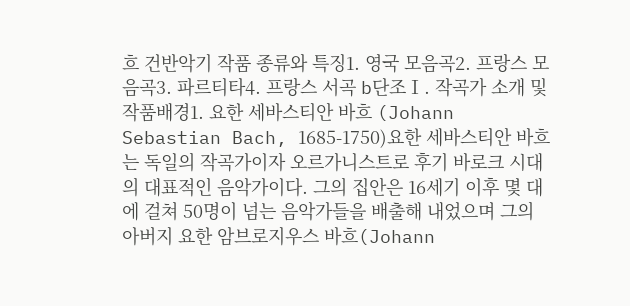흐 건반악기 작품 종류와 특징1. 영국 모음곡2. 프랑스 모음곡3. 파르티타4. 프랑스 서곡 b단조Ⅰ. 작곡가 소개 및 작품배경1. 요한 세바스티안 바흐 (Johann Sebastian Bach, 1685-1750)요한 세바스티안 바흐는 독일의 작곡가이자 오르가니스트로 후기 바로크 시대의 대표적인 음악가이다. 그의 집안은 16세기 이후 몇 대에 걸쳐 50명이 넘는 음악가들을 배출해 내었으며 그의 아버지 요한 암브로지우스 바흐(Johann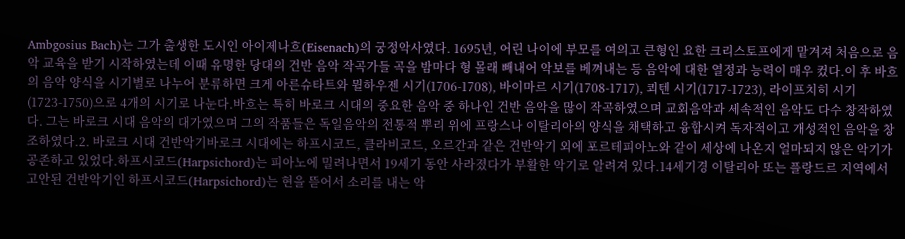Ambgosius Bach)는 그가 출생한 도시인 아이제나흐(Eisenach)의 궁정악사였다. 1695년, 어린 나이에 부모를 여의고 큰형인 요한 크리스토프에게 맡겨져 처음으로 음악 교육을 받기 시작하였는데 이때 유명한 당대의 건반 음악 작곡가들 곡을 밤마다 형 몰래 빼내어 악보를 베껴내는 등 음악에 대한 열정과 능력이 매우 컸다.이 후 바흐의 음악 양식을 시기별로 나누어 분류하면 크게 아른슈타트와 뮐하우젠 시기(1706-1708), 바이마르 시기(1708-1717), 쾨텐 시기(1717-1723), 라이프치히 시기(1723-1750)으로 4개의 시기로 나눈다.바흐는 특히 바로크 시대의 중요한 음악 중 하나인 건반 음악을 많이 작곡하였으며 교회음악과 세속적인 음악도 다수 창작하였다. 그는 바로크 시대 음악의 대가였으며 그의 작품들은 독일음악의 전통적 뿌리 위에 프랑스나 이탈리아의 양식을 채택하고 융합시켜 독자적이고 개성적인 음악을 창조하였다.2. 바로크 시대 건반악기바로크 시대에는 하프시코드, 클라비코드, 오르간과 같은 건반악기 외에 포르테피아노와 같이 세상에 나온지 얼마되지 않은 악기가 공존하고 있었다.하프시코드(Harpsichord)는 피아노에 밀려나면서 19세기 동안 사라졌다가 부활한 악기로 알려져 있다.14세기경 이탈리아 또는 플랑드르 지역에서 고안된 건반악기인 하프시코드(Harpsichord)는 현을 뜯어서 소리를 내는 악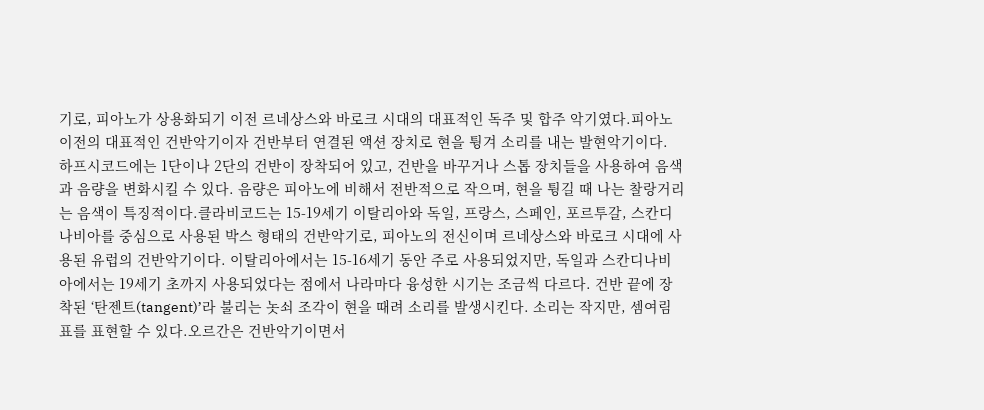기로, 피아노가 상용화되기 이전 르네상스와 바로크 시대의 대표적인 독주 및 합주 악기였다.피아노 이전의 대표적인 건반악기이자 건반부터 연결된 액션 장치로 현을 튕겨 소리를 내는 발현악기이다. 하프시코드에는 1단이나 2단의 건반이 장착되어 있고, 건반을 바꾸거나 스톱 장치들을 사용하여 음색과 음량을 변화시킬 수 있다. 음량은 피아노에 비해서 전반적으로 작으며, 현을 튕길 때 나는 찰랑거리는 음색이 특징적이다.클라비코드는 15-19세기 이탈리아와 독일, 프랑스, 스페인, 포르투갈, 스칸디나비아를 중심으로 사용된 박스 형태의 건반악기로, 피아노의 전신이며 르네상스와 바로크 시대에 사용된 유럽의 건반악기이다. 이탈리아에서는 15-16세기 동안 주로 사용되었지만, 독일과 스칸디나비아에서는 19세기 초까지 사용되었다는 점에서 나라마다 융성한 시기는 조금씩 다르다. 건반 끝에 장착된 ‘탄젠트(tangent)’라 불리는 놋쇠 조각이 현을 때려 소리를 발생시킨다. 소리는 작지만, 셈여림표를 표현할 수 있다.오르간은 건반악기이면서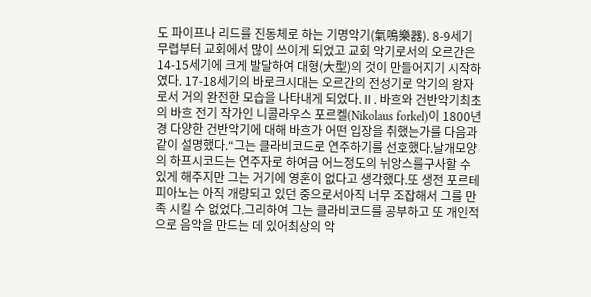도 파이프나 리드를 진동체로 하는 기명악기(氣鳴樂器). 8-9세기 무렵부터 교회에서 많이 쓰이게 되었고 교회 악기로서의 오르간은 14-15세기에 크게 발달하여 대형(大型)의 것이 만들어지기 시작하였다. 17-18세기의 바로크시대는 오르간의 전성기로 악기의 왕자로서 거의 완전한 모습을 나타내게 되었다.Ⅱ. 바흐와 건반악기최초의 바흐 전기 작가인 니콜라우스 포르켈(Nikolaus forkel)이 1800년경 다양한 건반악기에 대해 바흐가 어떤 입장을 취했는가를 다음과 같이 설명했다.“그는 클라비코드로 연주하기를 선호했다.날개모양의 하프시코드는 연주자로 하여금 어느정도의 뉘앙스를구사할 수 있게 해주지만 그는 거기에 영혼이 없다고 생각했다.또 생전 포르테피아노는 아직 개량되고 있던 중으로서아직 너무 조잡해서 그를 만족 시킬 수 없었다.그리하여 그는 클라비코드를 공부하고 또 개인적으로 음악을 만드는 데 있어최상의 악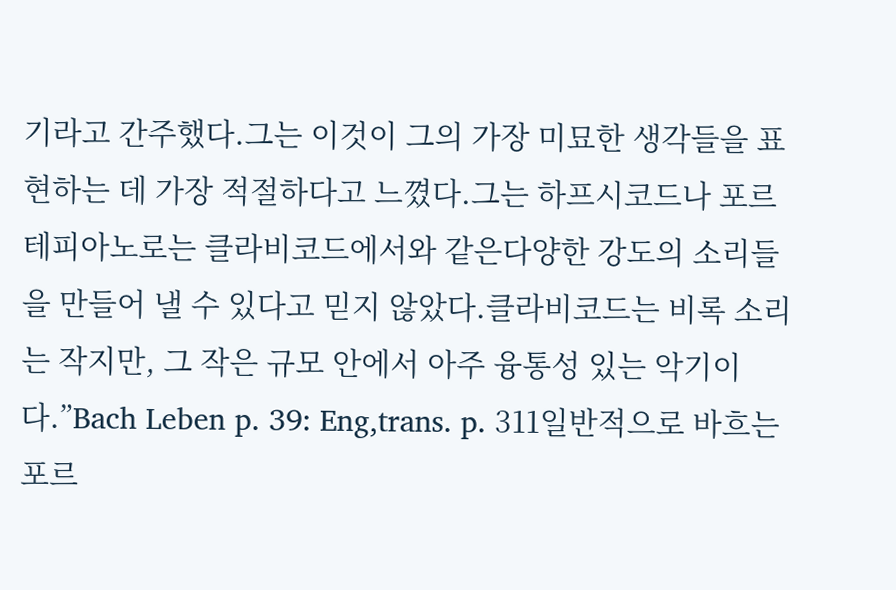기라고 간주했다.그는 이것이 그의 가장 미묘한 생각들을 표현하는 데 가장 적절하다고 느꼈다.그는 하프시코드나 포르테피아노로는 클라비코드에서와 같은다양한 강도의 소리들을 만들어 낼 수 있다고 믿지 않았다.클라비코드는 비록 소리는 작지만, 그 작은 규모 안에서 아주 융통성 있는 악기이다.”Bach Leben p. 39: Eng,trans. p. 311일반적으로 바흐는 포르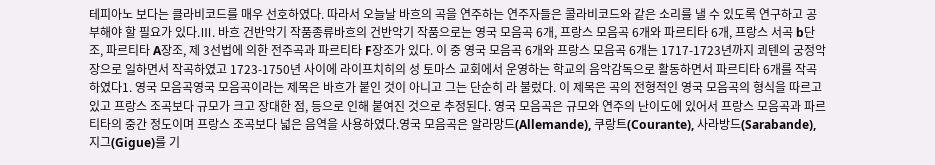테피아노 보다는 클라비코드를 매우 선호하였다. 따라서 오늘날 바흐의 곡을 연주하는 연주자들은 콜라비코드와 같은 소리를 낼 수 있도록 연구하고 공부해야 할 필요가 있다.Ⅲ. 바흐 건반악기 작품종류바흐의 건반악기 작품으로는 영국 모음곡 6개, 프랑스 모음곡 6개와 파르티타 6개, 프랑스 서곡 b단조, 파르티타 A장조, 제 3선법에 의한 전주곡과 파르티타 F장조가 있다. 이 중 영국 모음곡 6개와 프랑스 모음곡 6개는 1717-1723년까지 쾨텐의 궁정악장으로 일하면서 작곡하였고 1723-1750년 사이에 라이프치히의 성 토마스 교회에서 운영하는 학교의 음악감독으로 활동하면서 파르티타 6개를 작곡하였다1. 영국 모음곡영국 모음곡이라는 제목은 바흐가 붙인 것이 아니고 그는 단순히 라 불렀다. 이 제목은 곡의 전형적인 영국 모음곡의 형식을 따르고 있고 프랑스 조곡보다 규모가 크고 장대한 점, 등으로 인해 붙여진 것으로 추정된다. 영국 모음곡은 규모와 연주의 난이도에 있어서 프랑스 모음곡과 파르티타의 중간 정도이며 프랑스 조곡보다 넓은 음역을 사용하였다.영국 모음곡은 알라망드(Allemande), 쿠랑트(Courante), 사라방드(Sarabande), 지그(Gigue)를 기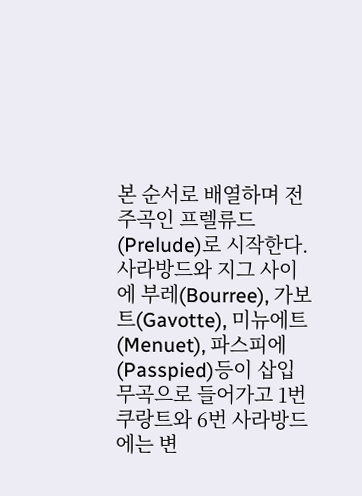본 순서로 배열하며 전주곡인 프렐류드(Prelude)로 시작한다. 사라방드와 지그 사이에 부레(Bourree), 가보트(Gavotte), 미뉴에트(Menuet), 파스피에(Passpied)등이 삽입 무곡으로 들어가고 1번 쿠랑트와 6번 사라방드에는 변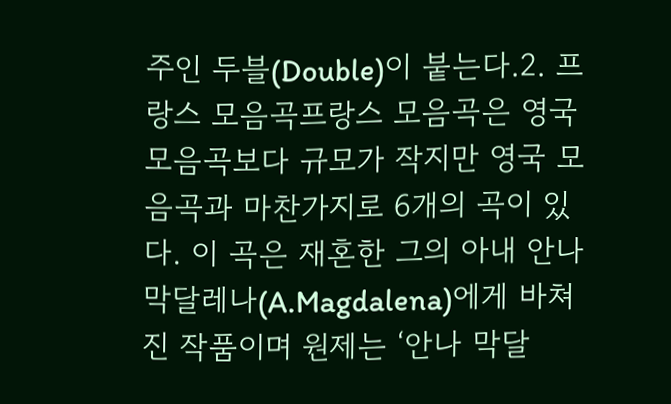주인 두블(Double)이 붙는다.2. 프랑스 모음곡프랑스 모음곡은 영국 모음곡보다 규모가 작지만 영국 모음곡과 마찬가지로 6개의 곡이 있다. 이 곡은 재혼한 그의 아내 안나 막달레나(A.Magdalena)에게 바쳐진 작품이며 원제는 ‘안나 막달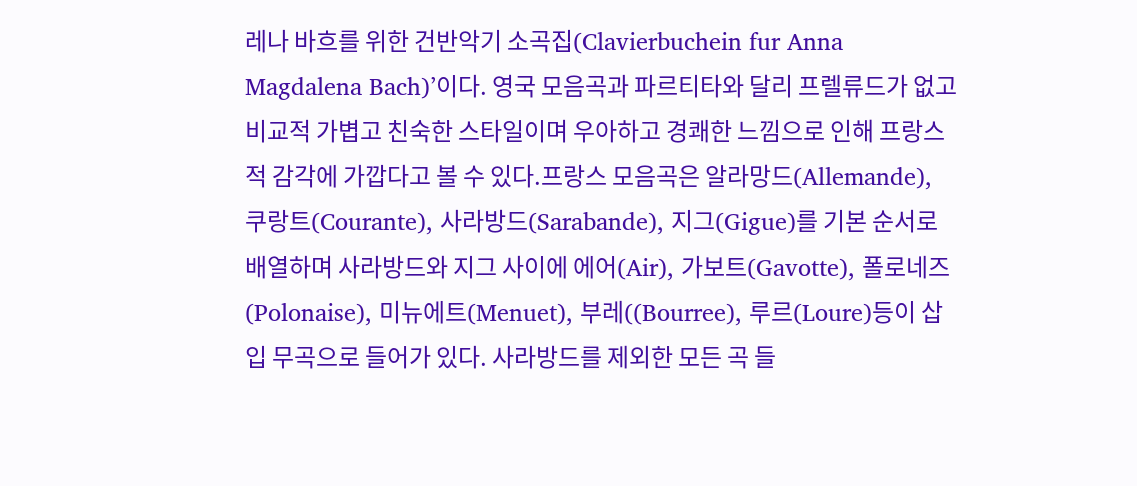레나 바흐를 위한 건반악기 소곡집(Clavierbuchein fur Anna Magdalena Bach)’이다. 영국 모음곡과 파르티타와 달리 프렐류드가 없고 비교적 가볍고 친숙한 스타일이며 우아하고 경쾌한 느낌으로 인해 프랑스적 감각에 가깝다고 볼 수 있다.프랑스 모음곡은 알라망드(Allemande), 쿠랑트(Courante), 사라방드(Sarabande), 지그(Gigue)를 기본 순서로 배열하며 사라방드와 지그 사이에 에어(Air), 가보트(Gavotte), 폴로네즈(Polonaise), 미뉴에트(Menuet), 부레((Bourree), 루르(Loure)등이 삽입 무곡으로 들어가 있다. 사라방드를 제외한 모든 곡 들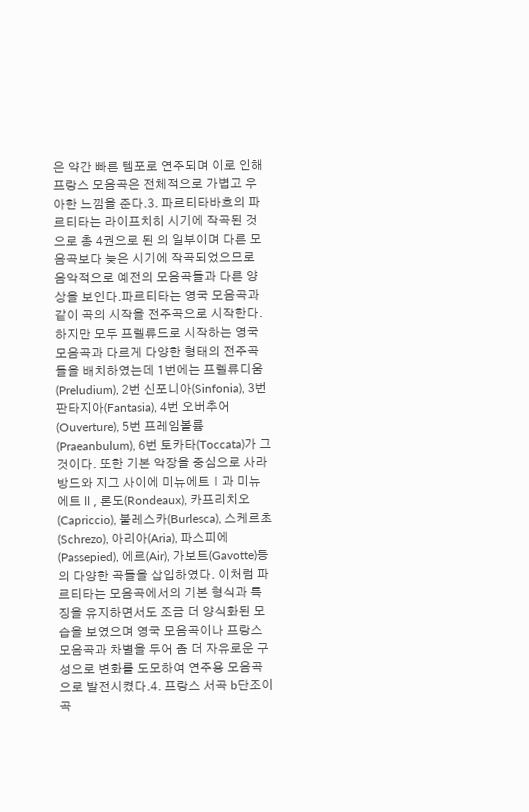은 약간 빠른 템포로 연주되며 이로 인해 프랑스 모음곡은 전체적으로 가볍고 우아한 느낌을 준다.3. 파르티타바흐의 파르티타는 라이프치히 시기에 작곡된 것으로 총 4권으로 된 의 일부이며 다른 모음곡보다 늦은 시기에 작곡되었으므로 음악적으로 예전의 모음곡들과 다른 양상을 보인다.파르티타는 영국 모음곡과 같이 곡의 시작을 전주곡으로 시작한다. 하지만 모두 프렐류드로 시작하는 영국 모음곡과 다르게 다양한 형태의 전주곡 들을 배치하였는데 1번에는 프렐류디움(Preludium), 2번 신포니아(Sinfonia), 3번 판타지아(Fantasia), 4번 오버추어(Ouverture), 5번 프레임볼륨(Praeanbulum), 6번 토카타(Toccata)가 그것이다. 또한 기본 악장을 중심으로 사라방드와 지그 사이에 미뉴에트Ⅰ과 미뉴에트Ⅱ, 론도(Rondeaux), 카프리치오(Capriccio), 불레스카(Burlesca), 스케르초(Schrezo), 아리아(Aria), 파스피에(Passepied), 에르(Air), 가보트(Gavotte)등의 다양한 곡들을 삽입하였다. 이처럼 파르티타는 모음곡에서의 기본 형식과 특징을 유지하면서도 조금 더 양식화된 모습을 보였으며 영국 모음곡이나 프랑스 모음곡과 차별을 두어 좀 더 자유로운 구성으로 변화를 도모하여 연주용 모음곡으로 발전시켰다.4. 프랑스 서곡 b단조이 곡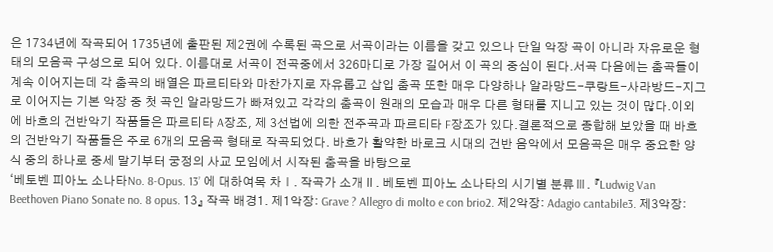은 1734년에 작곡되어 1735년에 출판된 제2권에 수록된 곡으로 서곡이라는 이름을 갖고 있으나 단일 악장 곡이 아니라 자유로운 형태의 모음곡 구성으로 되어 있다. 이름대로 서곡이 전곡중에서 326마디로 가장 길어서 이 곡의 중심이 된다.서곡 다음에는 춤곡들이 계속 이어지는데 각 춤곡의 배열은 파르티타와 마찬가지로 자유롭고 삽입 춤곡 또한 매우 다양하나 알라망드-쿠랑트-사라방드-지그로 이어지는 기본 악장 중 첫 곡인 알라망드가 빠져있고 각각의 춤곡이 원래의 모습과 매우 다른 형태를 지니고 있는 것이 많다.이외에 바흐의 건반악기 작품들은 파르티타 A장조, 제 3선법에 의한 전주곡과 파르티타 F장조가 있다.결론적으로 종합해 보았을 때 바흐의 건반악기 작품들은 주로 6개의 모음곡 형태로 작곡되었다. 바흐가 활약한 바로크 시대의 건반 음악에서 모음곡은 매우 중요한 양식 중의 하나로 중세 말기부터 궁정의 사교 모임에서 시작된 춤곡을 바탕으로
‘베토벤 피아노 소나타No. 8-Opus. 13’ 에 대하여목 차Ⅰ. 작곡가 소개Ⅱ. 베토벤 피아노 소나타의 시기별 분류Ⅲ. 『Ludwig Van Beethoven Piano Sonate no. 8 opus. 13』 작곡 배경1. 제1악장: Grave ? Allegro di molto e con brio2. 제2악장: Adagio cantabile3. 제3악장: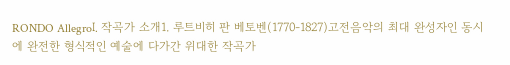RONDO AllegroⅠ. 작곡가 소개1. 루트비히 판 베토벤(1770-1827)고전음악의 최대 완성자인 동시에 완전한 형식적인 예술에 다가간 위대한 작곡가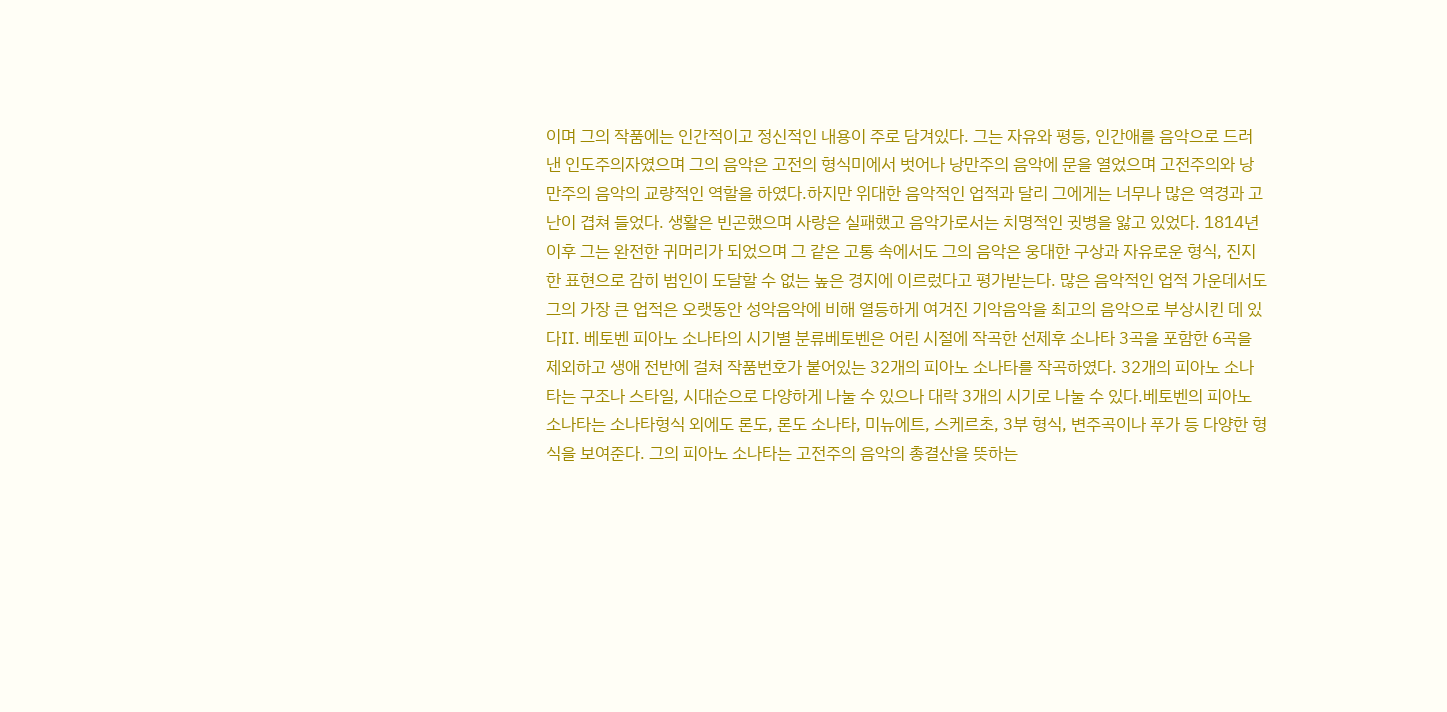이며 그의 작품에는 인간적이고 정신적인 내용이 주로 담겨있다. 그는 자유와 평등, 인간애를 음악으로 드러낸 인도주의자였으며 그의 음악은 고전의 형식미에서 벗어나 낭만주의 음악에 문을 열었으며 고전주의와 낭만주의 음악의 교량적인 역할을 하였다.하지만 위대한 음악적인 업적과 달리 그에게는 너무나 많은 역경과 고난이 겹쳐 들었다. 생활은 빈곤했으며 사랑은 실패했고 음악가로서는 치명적인 귓병을 앓고 있었다. 1814년 이후 그는 완전한 귀머리가 되었으며 그 같은 고통 속에서도 그의 음악은 웅대한 구상과 자유로운 형식, 진지한 표현으로 감히 범인이 도달할 수 없는 높은 경지에 이르렀다고 평가받는다. 많은 음악적인 업적 가운데서도 그의 가장 큰 업적은 오랫동안 성악음악에 비해 열등하게 여겨진 기악음악을 최고의 음악으로 부상시킨 데 있다Ⅱ. 베토벤 피아노 소나타의 시기별 분류베토벤은 어린 시절에 작곡한 선제후 소나타 3곡을 포함한 6곡을 제외하고 생애 전반에 걸쳐 작품번호가 붙어있는 32개의 피아노 소나타를 작곡하였다. 32개의 피아노 소나타는 구조나 스타일, 시대순으로 다양하게 나눌 수 있으나 대락 3개의 시기로 나눌 수 있다.베토벤의 피아노 소나타는 소나타형식 외에도 론도, 론도 소나타, 미뉴에트, 스케르초, 3부 형식, 변주곡이나 푸가 등 다양한 형식을 보여준다. 그의 피아노 소나타는 고전주의 음악의 총결산을 뜻하는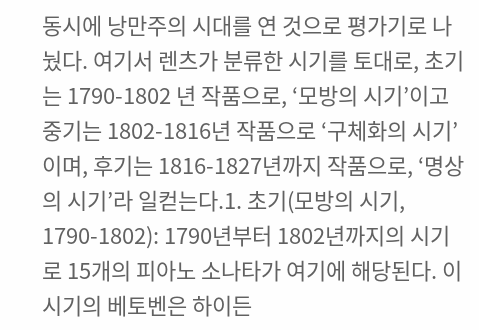동시에 낭만주의 시대를 연 것으로 평가기로 나눴다. 여기서 렌츠가 분류한 시기를 토대로, 초기는 1790-1802 년 작품으로, ‘모방의 시기’이고 중기는 1802-1816년 작품으로 ‘구체화의 시기’이며, 후기는 1816-1827년까지 작품으로, ‘명상의 시기’라 일컫는다.1. 초기(모방의 시기, 1790-1802): 1790년부터 1802년까지의 시기로 15개의 피아노 소나타가 여기에 해당된다. 이 시기의 베토벤은 하이든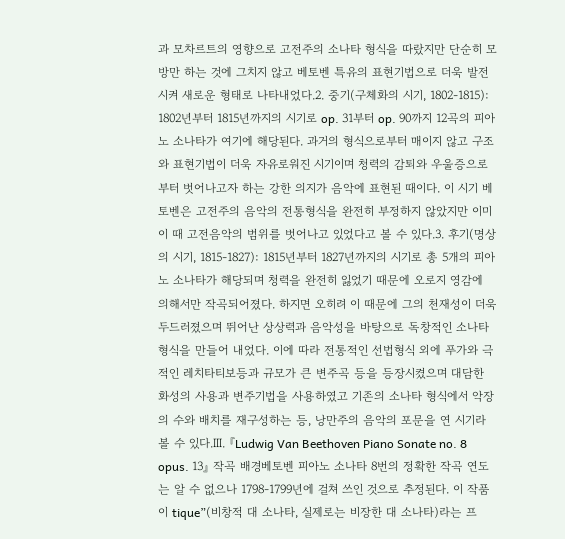과 모차르트의 영향으로 고전주의 소나타 형식을 따랐지만 단순히 모방만 하는 것에 그치지 않고 베토벤 특유의 표현기법으로 더욱 발전시켜 새로운 형태로 나타내었다.2. 중기(구체화의 시기, 1802-1815): 1802년부터 1815년까지의 시기로 op. 31부터 op. 90까지 12곡의 피아노 소나타가 여기에 해당된다. 과거의 형식으로부터 매이지 않고 구조와 표현기법이 더욱 자유로워진 시기이며 청력의 감퇴와 우울증으로부터 벗어나고자 하는 강한 의지가 음악에 표현된 때이다. 이 시기 베토벤은 고전주의 음악의 전통형식을 완전히 부정하지 않았지만 이미 이 때 고전음악의 범위를 벗어나고 있었다고 볼 수 있다.3. 후기(명상의 시기, 1815-1827): 1815년부터 1827년까지의 시기로 총 5개의 피아노 소나타가 해당되며 청력을 완전히 잃었기 때문에 오로지 영감에 의해서만 작곡되어졌다. 하지면 오히려 이 때문에 그의 천재성이 더욱 두드러졌으며 뛰어난 상상력과 음악성을 바탕으로 독창적인 소나타 형식을 만들어 내었다. 이에 따라 전통적인 선법형식 외에 푸가와 극적인 레치타티보등과 규모가 큰 변주곡 등을 등장시켰으며 대담한 화성의 사용과 변주기법을 사용하였고 기존의 소나타 형식에서 악장의 수와 배치를 재구성하는 등, 낭만주의 음악의 포문을 연 시기라 볼 수 있다.Ⅲ. 『Ludwig Van Beethoven Piano Sonate no. 8 opus. 13』 작곡 배경베토벤 피아노 소나타 8번의 정확한 작곡 연도는 알 수 없으나 1798-1799년에 걸쳐 쓰인 것으로 추정된다. 이 작품이 tique”(비창적 대 소나타, 실제로는 비장한 대 소나타)라는 프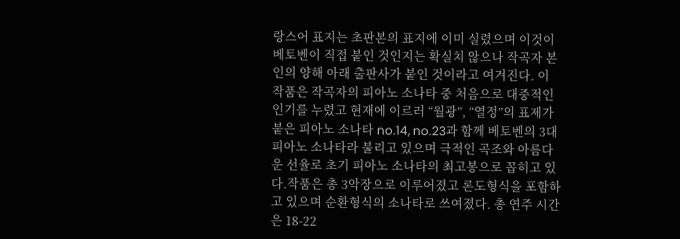랑스어 표지는 초판본의 표지에 이미 실렸으며 이것이 베토벤이 직접 붙인 것인지는 확실치 않으나 작곡자 본인의 양해 아래 출판사가 붙인 것이라고 여겨진다. 이 작품은 작곡자의 피아노 소나타 중 처음으로 대중적인 인기를 누렸고 현재에 이르러 “월광”, “열정”의 표제가 붙은 피아노 소나타 no.14, no.23과 함께 베토벤의 3대 피아노 소나타라 불리고 있으며 극적인 곡조와 아름다운 선율로 초기 피아노 소나타의 최고봉으로 꼽히고 있다.작품은 총 3악장으로 이루어졌고 론도형식을 포함하고 있으며 순환형식의 소나타로 쓰여졌다. 총 연주 시간은 18-22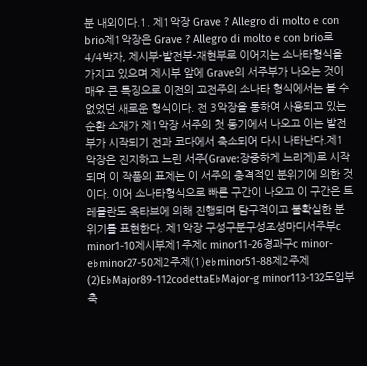분 내외이다.1. 제1악장 Grave ? Allegro di molto e con brio제1악장은 Grave ? Allegro di molto e con brio로 4/4박자, 제시부-발전부-재현부로 이어지는 소나타형식을 가지고 있으며 제시부 앞에 Grave의 서주부가 나오는 것이 매우 큰 특징으로 이전의 고전주의 소나타 형식에서는 볼 수 없었던 새로운 형식이다. 전 3악장을 통하여 사용되고 있는 순환 소재가 제1악장 서주의 첫 동기에서 나오고 이는 발전부가 시작되기 전과 코다에서 축소되어 다시 나타난다.제1악장은 진지하고 느린 서주(Grave:장중하게 느리게)로 시작되며 이 작품의 표제는 이 서주의 충격적인 분위기에 의한 것이다. 이어 소나타형식으로 빠른 구간이 나오고 이 구간은 트레몰란도 옥타브에 의해 진행되며 탐구적이고 불확실한 분위기를 표현한다. 제1악장 구성구분구성조성마디서주부c minor1-10제시부제1주제c minor11-26경과구c minor-e♭minor27-50제2주제(1)e♭minor51-88제2주제(2)E♭Major89-112codettaE♭Major-g minor113-132도입부 축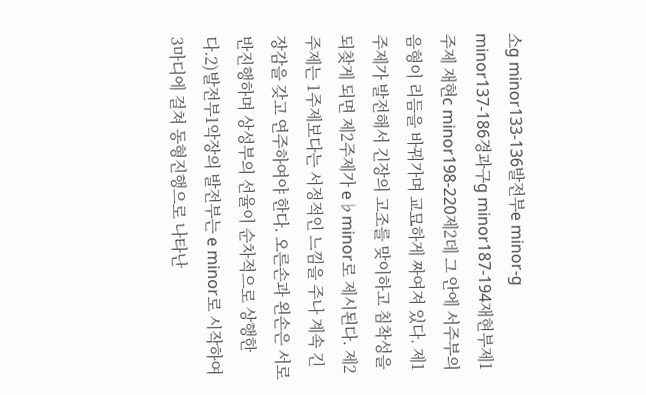소g minor133-136발전부e minor-g minor137-186경과구g minor187-194재현부제1주제 재현c minor198-220제2데 그 안에 서주부의 음형이 리듬을 바꿔가며 교묘하게 짜여져 있다. 제1주제가 발전해서 긴장의 고조를 맞이하고 침착성을 되찾게 되면 제2주제가 e♭minor로 제시된다. 제2주제는 1주제보다는 서정적인 느낌을 주나 계속 긴장감을 갖고 연주하여야 한다. 오른손과 왼손은 서로 반진행하며 상성부의 선율이 순차적으로 상행한다.2)발전부1악장의 발전부는 e minor로 시작하여 3마디에 걸쳐 동형진행으로 나타난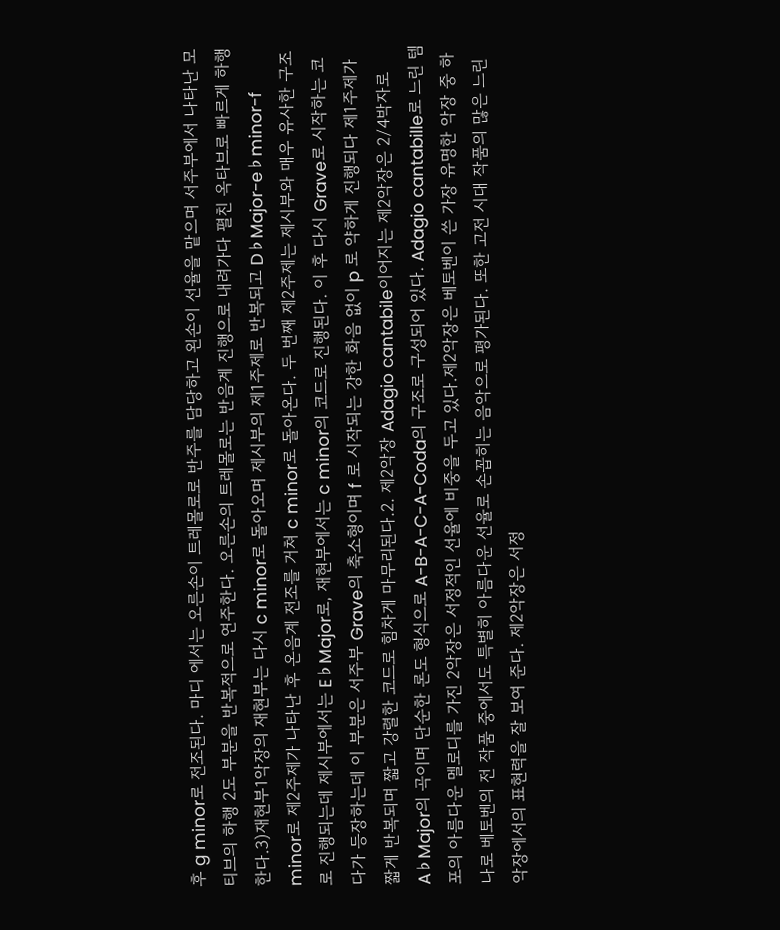후 g minor로 전조된다. 마디 에서는 오른손이 트레몰로로 반주를 담당하고 왼손이 선율을 맡으며 서주부에서 나타난 모티브의 하행 2도 부분을 반복적으로 연주한다. 오른손의 트레몰로는 반음계 진행으로 내려가다 펼친 옥타브로 빠르게 하행한다.3)재현부1악장의 재현부는 다시 c minor로 돌아오며 제시부의 제1주제로 반복되고 D♭Major-e♭minor-f minor로 제2주제가 나타난 후 온음계 전조를 거쳐 c minor로 돌아온다. 두 번째 제2주제는 제시부와 매우 유사한 구조로 진행되는데 제시부에서는 E♭Major로, 재현부에서는 c minor의 코드로 진행된다. 이 후 다시 Grave로 시작하는 코다가 등장하는데 이 부분은 서주부 Grave의 축소형이며 f 로 시작되는 강한 화음 없이 p 로 약하게 진행되다 제1주제가 짧게 반복되며 짧고 강렬한 코드로 힘차게 마무리된다.2. 제2악장 Adagio cantabile이어지는 제2악장은 2/4박자로 A♭Major의 곡이며 단순한 론도 형식으로 A-B-A-C-A-Coda의 구조로 구성되어 있다. Adagio cantabille로 느린 템포의 아름다운 멜로디를 가진 2악장은 서정적인 선율에 비중을 두고 있다.제2악장은 베토벤이 쓴 가장 유명한 악장 중 하나로 베토벤의 전 작품 중에서도 특별히 아름다운 선율로 손꼽히는 음악으로 평가된다. 또한 고전 시대 작품의 많은 느린 악장에서의 표현력을 잘 보여 준다. 제2악장은 서정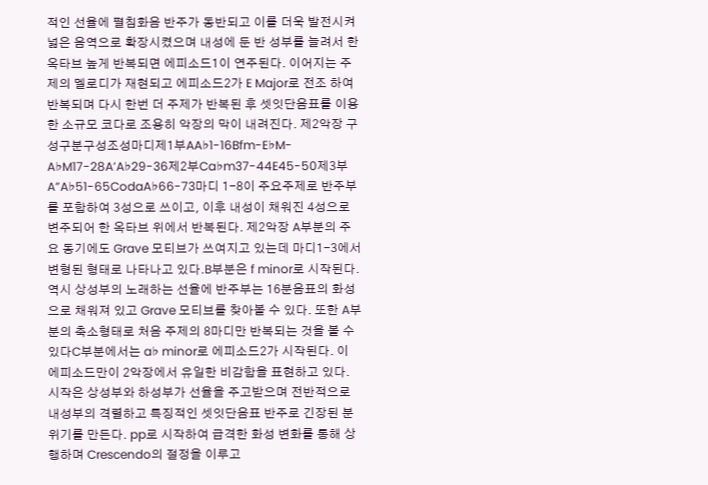적인 선율에 펼침화음 반주가 동반되고 이를 더욱 발전시켜 넓은 음역으로 확장시켰으며 내성에 둔 반 성부를 늘려서 한 옥타브 높게 반복되면 에피소드1이 연주된다. 이어지는 주제의 멜로디가 재현되고 에피소드2가 E Major로 전조 하여 반복되며 다시 한번 더 주제가 반복된 후 셋잇단음표를 이용한 소규모 코다로 조용히 악장의 막이 내려진다. 제2악장 구성구분구성조성마디제1부AA♭1-16Bfm-E♭M-A♭M17-28A’A♭29-36제2부Ca♭m37-44E45-50제3부A”A♭51-65CodaA♭66-73마디 1-8이 주요주제로 반주부를 포함하여 3성으로 쓰이고, 이후 내성이 채워진 4성으로 변주되어 한 옥타브 위에서 반복된다. 제2악장 A부분의 주요 동기에도 Grave 모티브가 쓰여지고 있는데 마디1-3에서 변형된 형태로 나타나고 있다.B부분은 f minor로 시작된다. 역시 상성부의 노래하는 선율에 반주부는 16분음표의 화성으로 채워져 있고 Grave 모티브를 찾아볼 수 있다. 또한 A부분의 축소형태로 처음 주제의 8마디만 반복되는 것을 볼 수 있다C부분에서는 a♭ minor로 에피소드2가 시작된다. 이 에피소드만이 2악장에서 유일한 비감함을 표현하고 있다. 시작은 상성부와 하성부가 선율을 주고받으며 전반적으로 내성부의 격렬하고 특징적인 셋잇단음표 반주로 긴장된 분위기를 만든다. pp로 시작하여 급격한 화성 변화를 통해 상행하며 Crescendo의 절정을 이루고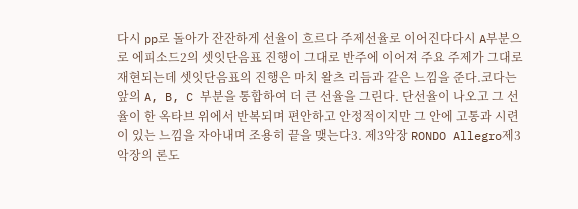다시 pp로 돌아가 잔잔하게 선율이 흐르다 주제선율로 이어진다다시 A부분으로 에피소드2의 셋잇단음표 진행이 그대로 반주에 이어져 주요 주제가 그대로 재현되는데 셋잇단음표의 진행은 마치 왈츠 리듬과 같은 느낌을 준다.코다는 앞의 A, B, C 부분을 통합하여 더 큰 선율을 그린다. 단선율이 나오고 그 선율이 한 옥타브 위에서 반복되며 편안하고 안정적이지만 그 안에 고통과 시련이 있는 느낌을 자아내며 조용히 끝을 맺는다3. 제3악장 RONDO Allegro제3악장의 론도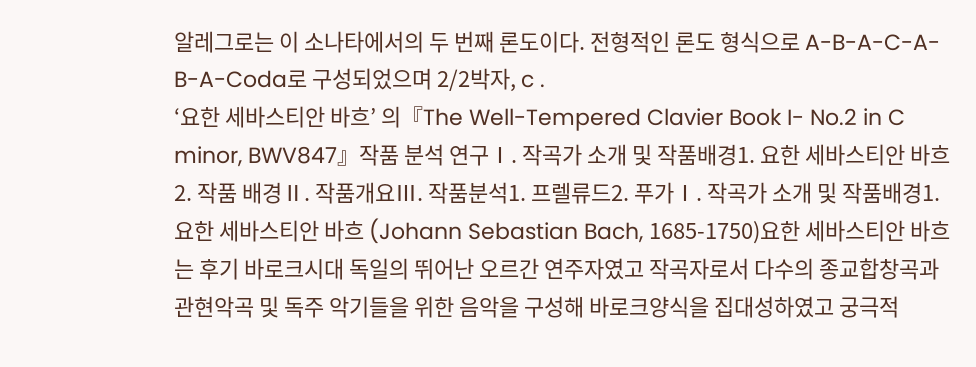알레그로는 이 소나타에서의 두 번째 론도이다. 전형적인 론도 형식으로 A-B-A-C-A-B-A-Coda로 구성되었으며 2/2박자, c .
‘요한 세바스티안 바흐’ 의『The Well-Tempered Clavier Book I- No.2 in C minor, BWV847』작품 분석 연구Ⅰ. 작곡가 소개 및 작품배경1. 요한 세바스티안 바흐2. 작품 배경Ⅱ. 작품개요Ⅲ. 작품분석1. 프렐류드2. 푸가Ⅰ. 작곡가 소개 및 작품배경1. 요한 세바스티안 바흐 (Johann Sebastian Bach, 1685-1750)요한 세바스티안 바흐는 후기 바로크시대 독일의 뛰어난 오르간 연주자였고 작곡자로서 다수의 종교합창곡과 관현악곡 및 독주 악기들을 위한 음악을 구성해 바로크양식을 집대성하였고 궁극적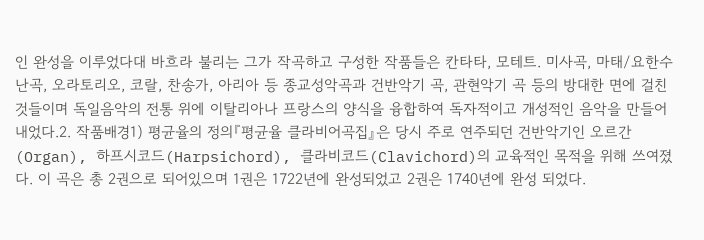인 완성을 이루었다대 바흐라 불리는 그가 작곡하고 구성한 작품들은 칸타타, 모테트. 미사곡, 마태/요한수난곡, 오라토리오, 코랄, 찬송가, 아리아 등 종교성악곡과 건반악기 곡, 관현악기 곡 등의 방대한 면에 걸친 것들이며 독일음악의 전통 위에 이탈리아나 프랑스의 양식을 융합하여 독자적이고 개성적인 음악을 만들어내었다.2. 작품배경1) 평균율의 정의『평균율 클라비어곡집』은 당시 주로 연주되던 건반악기인 오르간(Organ), 하프시코드(Harpsichord), 클라비코드(Clavichord)의 교육적인 목적을 위해 쓰여졌다. 이 곡은 총 2권으로 되어있으며 1권은 1722년에 완성되었고 2권은 1740년에 완성 되었다.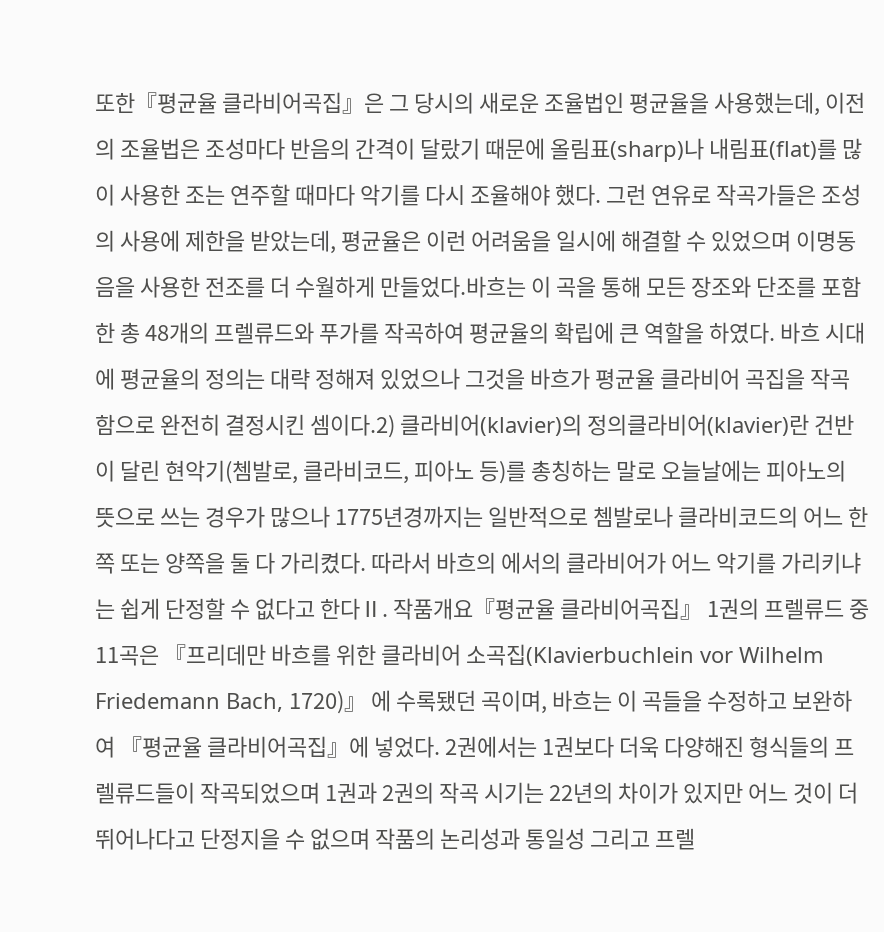또한『평균율 클라비어곡집』은 그 당시의 새로운 조율법인 평균율을 사용했는데, 이전의 조율법은 조성마다 반음의 간격이 달랐기 때문에 올림표(sharp)나 내림표(flat)를 많이 사용한 조는 연주할 때마다 악기를 다시 조율해야 했다. 그런 연유로 작곡가들은 조성의 사용에 제한을 받았는데, 평균율은 이런 어려움을 일시에 해결할 수 있었으며 이명동음을 사용한 전조를 더 수월하게 만들었다.바흐는 이 곡을 통해 모든 장조와 단조를 포함한 총 48개의 프렐류드와 푸가를 작곡하여 평균율의 확립에 큰 역할을 하였다. 바흐 시대에 평균율의 정의는 대략 정해져 있었으나 그것을 바흐가 평균율 클라비어 곡집을 작곡함으로 완전히 결정시킨 셈이다.2) 클라비어(klavier)의 정의클라비어(klavier)란 건반이 달린 현악기(쳄발로, 클라비코드, 피아노 등)를 총칭하는 말로 오늘날에는 피아노의 뜻으로 쓰는 경우가 많으나 1775년경까지는 일반적으로 쳄발로나 클라비코드의 어느 한 쪽 또는 양쪽을 둘 다 가리켰다. 따라서 바흐의 에서의 클라비어가 어느 악기를 가리키냐는 쉽게 단정할 수 없다고 한다Ⅱ. 작품개요『평균율 클라비어곡집』 1권의 프렐류드 중 11곡은 『프리데만 바흐를 위한 클라비어 소곡집(Klavierbuchlein vor Wilhelm Friedemann Bach, 1720)』 에 수록됐던 곡이며, 바흐는 이 곡들을 수정하고 보완하여 『평균율 클라비어곡집』에 넣었다. 2권에서는 1권보다 더욱 다양해진 형식들의 프렐류드들이 작곡되었으며 1권과 2권의 작곡 시기는 22년의 차이가 있지만 어느 것이 더 뛰어나다고 단정지을 수 없으며 작품의 논리성과 통일성 그리고 프렐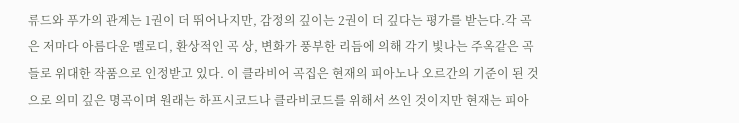류드와 푸가의 관계는 1권이 더 뛰어나지만, 감정의 깊이는 2권이 더 깊다는 평가를 받는다.각 곡은 저마다 아름다운 멜로디, 환상적인 곡 상, 변화가 풍부한 리듬에 의해 각기 빛나는 주옥같은 곡들로 위대한 작품으로 인정받고 있다. 이 클라비어 곡집은 현재의 피아노나 오르간의 기준이 된 것으로 의미 깊은 명곡이며 원래는 하프시코드나 클라비코드를 위해서 쓰인 것이지만 현재는 피아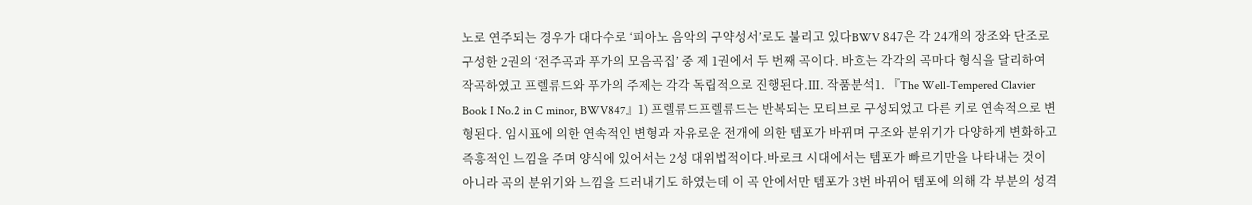노로 연주되는 경우가 대다수로 ‘피아노 음악의 구약성서’로도 불리고 있다BWV 847은 각 24개의 장조와 단조로 구성한 2권의 ‘전주곡과 푸가의 모음곡집’ 중 제 1권에서 두 번째 곡이다. 바흐는 각각의 곡마다 형식을 달리하여 작곡하였고 프렐류드와 푸가의 주제는 각각 독립적으로 진행된다.Ⅲ. 작품분석1. 『The Well-Tempered Clavier Book I No.2 in C minor, BWV847』1) 프렐류드프렐류드는 반복되는 모티브로 구성되었고 다른 키로 연속적으로 변형된다. 임시표에 의한 연속적인 변형과 자유로운 전개에 의한 템포가 바뀌며 구조와 분위기가 다양하게 변화하고 즉흥적인 느낌을 주며 양식에 있어서는 2성 대위법적이다.바로크 시대에서는 템포가 빠르기만을 나타내는 것이 아니라 곡의 분위기와 느낌을 드러내기도 하였는데 이 곡 안에서만 템포가 3번 바뀌어 템포에 의해 각 부분의 성격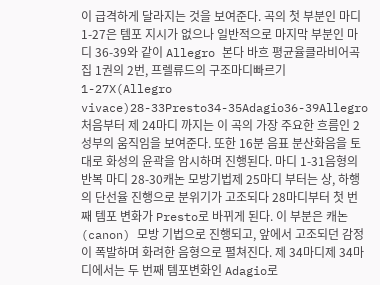이 급격하게 달라지는 것을 보여준다. 곡의 첫 부분인 마디 1-27은 템포 지시가 없으나 일반적으로 마지막 부분인 마디 36-39와 같이 Allegro 본다 바흐 평균율클라비어곡집 1권의 2번, 프렐류드의 구조마디빠르기1-27X(Allegro vivace)28-33Presto34-35Adagio36-39Allegro처음부터 제 24마디 까지는 이 곡의 가장 주요한 흐름인 2성부의 움직임을 보여준다. 또한 16분 음표 분산화음을 토대로 화성의 윤곽을 암시하며 진행된다. 마디 1-31음형의 반복 마디 28-30캐논 모방기법제 25마디 부터는 상, 하행의 단선율 진행으로 분위기가 고조되다 28마디부터 첫 번째 템포 변화가 Presto로 바뀌게 된다. 이 부분은 캐논(canon) 모방 기법으로 진행되고, 앞에서 고조되던 감정이 폭발하며 화려한 음형으로 펼쳐진다. 제 34마디제 34마디에서는 두 번째 템포변화인 Adagio로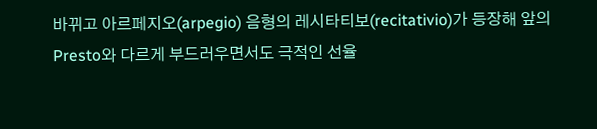바뀌고 아르페지오(arpegio) 음형의 레시타티보(recitativio)가 등장해 앞의 Presto와 다르게 부드러우면서도 극적인 선율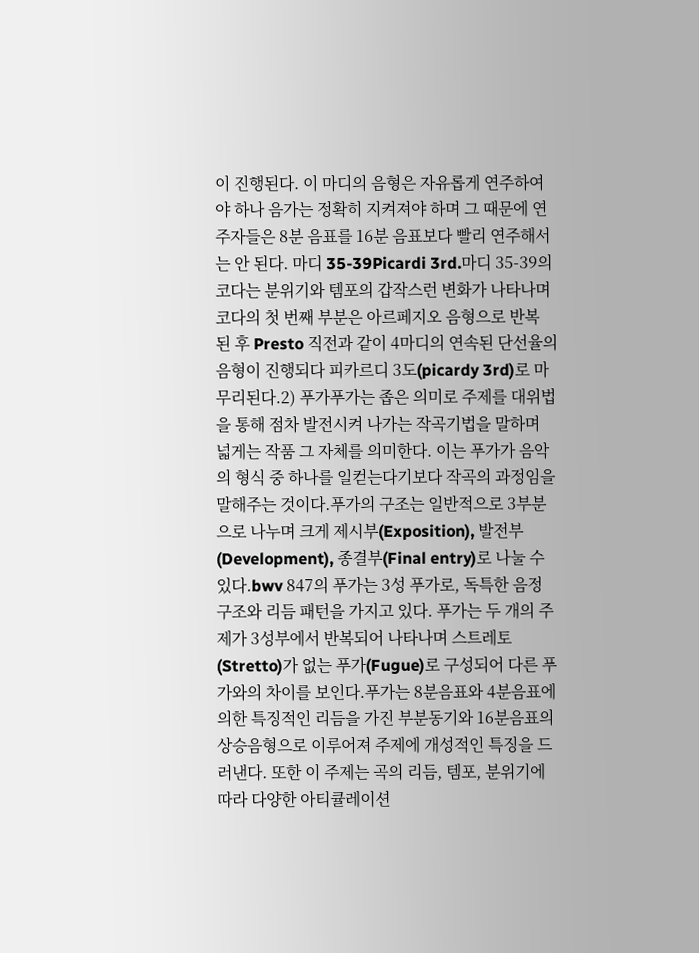이 진행된다. 이 마디의 음형은 자유롭게 연주하여야 하나 음가는 정확히 지켜져야 하며 그 때문에 연주자들은 8분 음표를 16분 음표보다 빨리 연주해서는 안 된다. 마디 35-39Picardi 3rd.마디 35-39의 코다는 분위기와 템포의 갑작스런 변화가 나타나며 코다의 첫 번째 부분은 아르페지오 음형으로 반복 된 후 Presto 직전과 같이 4마디의 연속된 단선율의 음형이 진행되다 피카르디 3도(picardy 3rd)로 마무리된다.2) 푸가푸가는 좁은 의미로 주제를 대위법을 통해 점차 발전시켜 나가는 작곡기법을 말하며 넓게는 작품 그 자체를 의미한다. 이는 푸가가 음악의 형식 중 하나를 일컫는다기보다 작곡의 과정임을 말해주는 것이다.푸가의 구조는 일반적으로 3부분으로 나누며 크게 제시부(Exposition), 발전부(Development), 종결부(Final entry)로 나눌 수 있다.bwv 847의 푸가는 3성 푸가로, 독특한 음정 구조와 리듬 패턴을 가지고 있다. 푸가는 두 개의 주제가 3성부에서 반복되어 나타나며 스트레토(Stretto)가 없는 푸가(Fugue)로 구성되어 다른 푸가와의 차이를 보인다.푸가는 8분음표와 4분음표에 의한 특징적인 리듬을 가진 부분동기와 16분음표의 상승음형으로 이루어져 주제에 개성적인 특징을 드러낸다. 또한 이 주제는 곡의 리듬, 템포, 분위기에 따라 다양한 아티큘레이션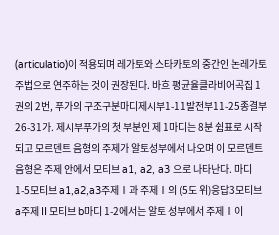(articulatio)이 적용되며 레가토와 스타카토의 중간인 논레가토 주법으로 연주하는 것이 권장된다. 바흐 평균율클라비어곡집 1권의 2번, 푸가의 구조구분마디제시부1-11발전부11-25종결부26-31가. 제시부푸가의 첫 부분인 제 1마디는 8분 쉼표로 시작되고 모르덴트 음형의 주제가 알토성부에서 나오며 이 모르덴트 음형은 주제 안에서 모티브 a1, a2, a3 으로 나타난다. 마디 1-5모티브 a1,a2,a3주제Ⅰ과 주제Ⅰ의 (5도 위)응답3모티브 a주제Ⅱ모티브 b마디 1-2에서는 알토 성부에서 주제Ⅰ이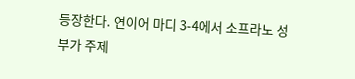등장한다. 연이어 마디 3-4에서 소프라노 성부가 주제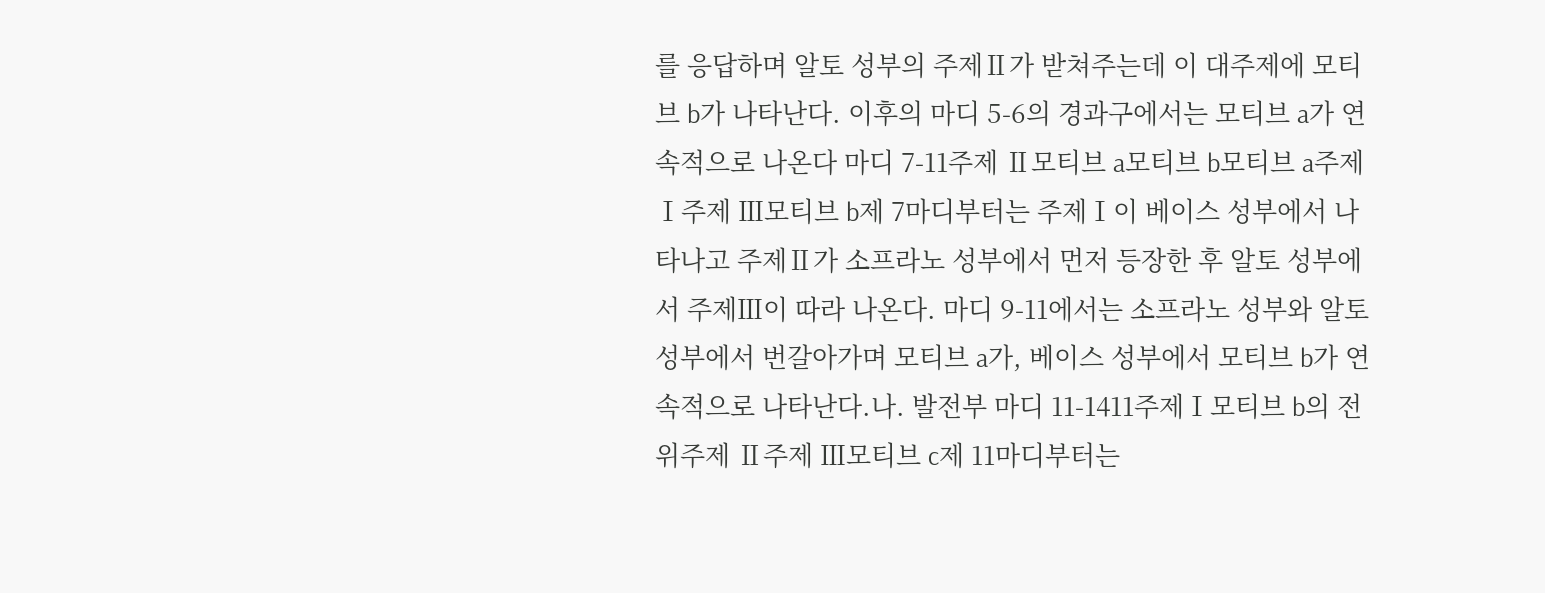를 응답하며 알토 성부의 주제Ⅱ가 받쳐주는데 이 대주제에 모티브 b가 나타난다. 이후의 마디 5-6의 경과구에서는 모티브 a가 연속적으로 나온다 마디 7-11주제 Ⅱ모티브 a모티브 b모티브 a주제Ⅰ주제 Ⅲ모티브 b제 7마디부터는 주제Ⅰ이 베이스 성부에서 나타나고 주제Ⅱ가 소프라노 성부에서 먼저 등장한 후 알토 성부에서 주제Ⅲ이 따라 나온다. 마디 9-11에서는 소프라노 성부와 알토 성부에서 번갈아가며 모티브 a가, 베이스 성부에서 모티브 b가 연속적으로 나타난다.나. 발전부 마디 11-1411주제Ⅰ모티브 b의 전위주제 Ⅱ주제 Ⅲ모티브 c제 11마디부터는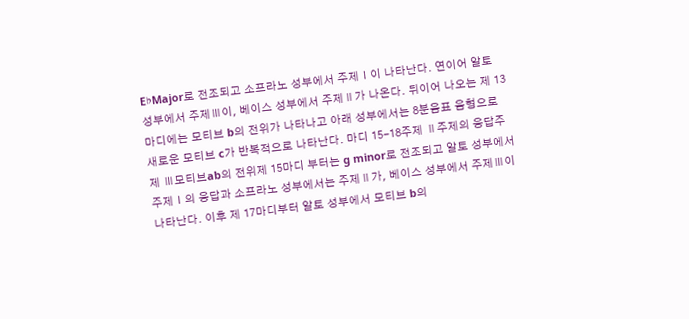E♭Major로 전조되고 소프라노 성부에서 주제Ⅰ이 나타난다. 연이어 알토 성부에서 주제Ⅲ이, 베이스 성부에서 주제Ⅱ가 나온다. 뒤이어 나오는 제 13마디에는 모티브 b의 전위가 나타나고 아래 성부에서는 8분음표 음형으로 새로운 모티브 c가 반복적으로 나타난다. 마디 15-18주제 Ⅱ주제의 응답주제 Ⅲ모티브ab의 전위제 15마디 부터는 g minor로 전조되고 알토 성부에서 주제Ⅰ의 응답과 소프라노 성부에서는 주제Ⅱ가, 베이스 성부에서 주제Ⅲ이 나타난다. 이후 제 17마디부터 알토 성부에서 모티브 b의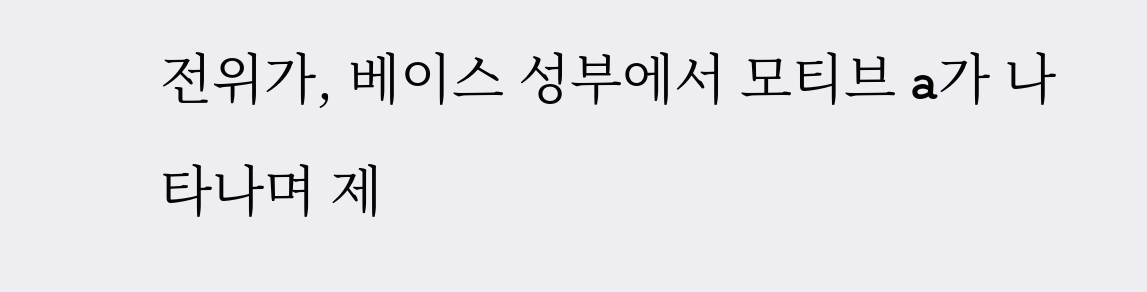전위가, 베이스 성부에서 모티브 a가 나타나며 제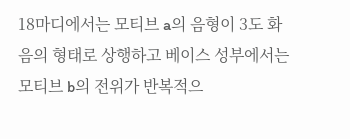18마디에서는 모티브 a의 음형이 3도 화음의 형태로 상행하고 베이스 성부에서는 모티브 b의 전위가 반복적으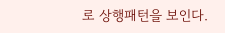로 상행패턴을 보인다.